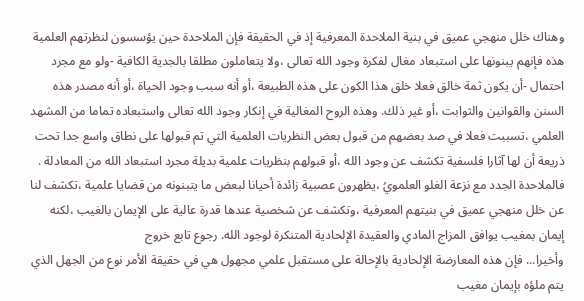وهناك خلل منهجي عميق في بنية الملاحدة المعرفية إذ في الحقيقة فإن الملاحدة حين يؤسسون لنظرتهم العلمية هذه فإنهم يبنونها على استبعاد مغال لفكرة وجود الله تعالى ،ولا يتعاملون مطلقا بالجدية الكافية -ولو مع مجرد احتمال -أن يكون ثمة خالق فعلا خلق هذا الكون على هذه الطبيعة ،أو أنه سبب وجود الحياة ،أو أنه مصدر هذه السنن والقوانين والثوابت ،أو غير ذلك. وهذه الروح المغالية في إنكار وجود الله تعالى واستبعاده تماما من المشهد العلمي ،تسببت فعلا في صد بعضهم من قبول بعض النظريات العلمية التي تم قبولها على نطاق واسع جدا تحت ذريعة أن لها آثارا فلسفية تكشف عن وجود الله ،أو قبولهم بنظريات علمية بديلة مجرد استبعاد الله من المعادلة . فالملاحدة الجدد مع نزعة الغلو العلمويُ ،يظهرون عصبية زائدة أحيانا لبعض ما يتبنونه من قضايا علمية ،تكشف لنا عن خلل منهجي عميق في بنيتهم المعرفية ،وتكشف عن شخصية عندها قدرة عالية على الإيمان بالغيب ،لكنه إيمان بمغيب يوافق المزاج المادي والعقيدة الإلحادية المتنكرة لوجود الله. رجوع تابع خروج
وأخيرا... فإن هذه المعارضة الإلحادية بالإحالة على مستقبل علمي مجهول هي في حقيقة الأمر نوع من الجهل الذي يتم ملؤه بإيمان مغيب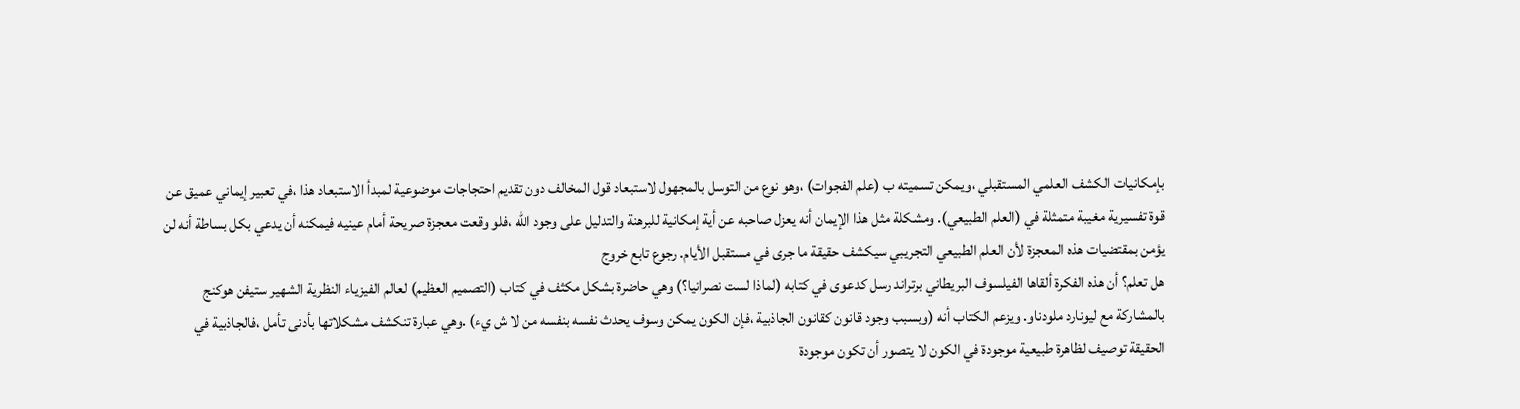بإمكانيات الكشف العلمي المستقبلي ،ويمكن تسميته ب (علم الفجوات) ،وهو نوع من التوسل بالمجهول لاستبعاد قول المخالف دون تقديم احتجاجات موضوعية لمبدأ الاستبعاد هذا ،في تعبير إيماني عميق عن قوة تفسيرية مغيبة متمثلة في (العلم الطبيعي). ومشكلة مثل هذا الإيمان أنه يعزل صاحبه عن أية إمكانية للبرهنة والتدليل على وجود الله ،فلو وقعت معجزة صريحة أمام عينيه فيمكنه أن يدعي بكل بساطة أنه لن يؤمن بمقتضيات هذه المعجزة لأن العلم الطبيعي التجريبي سيكشف حقيقة ما جرى في مستقبل الأيام. رجوع تابع خروج
هل تعلم؟ أن هذه الفكرة ألقاها الفيلسوف البريطاني برتراند رسل كدعوى في كتابه (لماذا لست نصرانيا؟) وهي حاضرة بشكل مكثف في كتاب (التصميم العظيم) لعالم الفيزياء النظرية الشهير ستيفن هوكنج بالمشاركة مع ليونارد ملودناو. ويزعم الكتاب أنه (وبسبب وجود قانون كقانون الجاذبية ،فإن الكون يمكن وسوف يحدث نفسه بنفسه من لا ش يء) .وهي عبارة تنكشف مشكلاتها بأدنى تأمل ،فالجاذبية في الحقيقة توصيف لظاهرة طبيعية موجودة في الكون لا يتصور أن تكون موجودة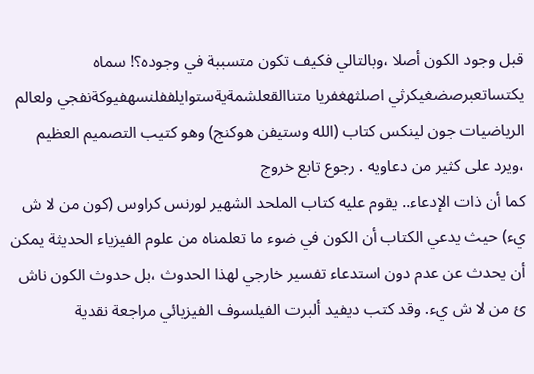قبل وجود الكون أصلا ،وبالتالي فكيف تكون متسببة في وجوده؟! سماه يكتساتعبرصضغيكرثي اصلثهغفريا متناالقعلشمةيةستوايلففلنسهفيوكةنفجي ولعالم الرياضيات جون لينكس كتاب (الله وستيفن هوكنج) وهو كتيب التصميم العظيم ،ويرد على كثير من دعاويه . رجوع تابع خروج
كما أن ذات الإدعاء.. يقوم عليه كتاب الملحد الشهير لورنس كراوس (كون من لا ش يء) حيث يدعي الكتاب أن الكون في ضوء ما تعلمناه من علوم الفيزياء الحديثة يمكن أن يحدث عن عدم دون استدعاء تفسير خارجي لهذا الحدوث ،بل حدوث الكون ناش ئ من لا ش يء. وقد كتب ديفيد ألبرت الفيلسوف الفيزيائي مراجعة نقدية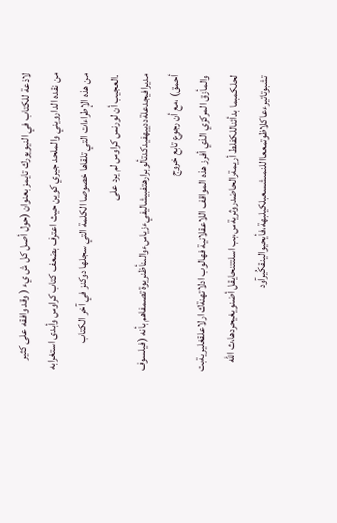لاذعة للكتاب في النيويورك تايمز بعنوان (حول أصل كل ش يء ( وقد وافقه على كثير من نقده الدارويني والملحد جيري كوين حيث اعترف بضعف كتاب كراوس وأبدى استغرابه من هذه الإطراءات التي تلقاها خصوصا الكلمة التي سجلها دوكنز في آخر الكتاب .العجيب أن لورنس كراوس لم يرد على مديرافيجدعلةددييهفيدكدتألوبرارهتفبيشاليفيءزياسءوالىنأظنريوة تصمفاهم بأنه (فيلسوف أحمق) ،مع أن رجوع تابع خروج
والمأزق المركزي الذي أفرز هذه المواقف اللاعقلانية فهالوب ادلاتهنةك ارلاعلقغليريةبت لحلكمبما بدأئناللكفلط أريمةرالحاضدروثريةس،بب اسلتتنحايقل أضنويغيحردها،ث الله تشبوتاتيرءعاكلاظوتمععااللنمىشسعبلكيلبهة،فأيحيوالينقكُيرآود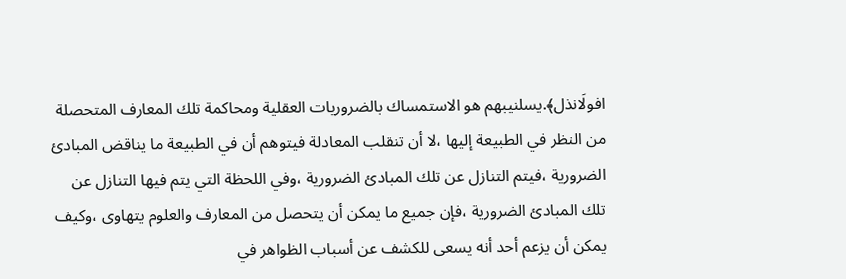افولَانذل﴾.يسلنيبهم هو الاستمساك بالضروريات العقلية ومحاكمة تلك المعارف المتحصلة من النظر في الطبيعة إليها ،لا أن تنقلب المعادلة فيتوهم أن في الطبيعة ما يناقض المبادئ الضرورية ،فيتم التنازل عن تلك المبادئ الضرورية ،وفي اللحظة التي يتم فيها التنازل عن تلك المبادئ الضرورية ،فإن جميع ما يمكن أن يتحصل من المعارف والعلوم يتهاوى ،وكيف يمكن أن يزعم أحد أنه يسعى للكشف عن أسباب الظواهر في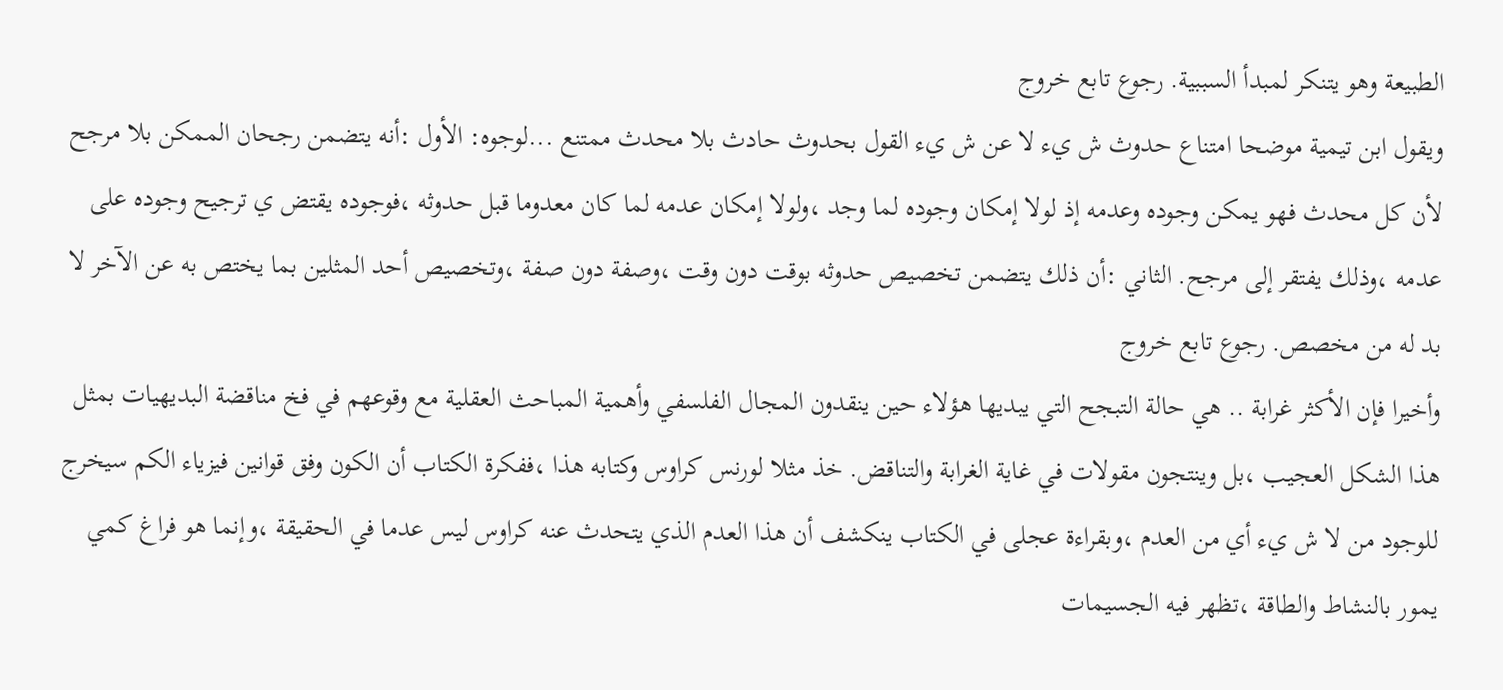الطبيعة وهو يتنكر لمبدأ السببية. رجوع تابع خروج
ويقول ابن تيمية موضحا امتناع حدوث ش يء لا عن ش يء القول بحدوث حادث بلا محدث ممتنع ...لوجوه: الأول :أنه يتضمن رجحان الممكن بلا مرجح لأن كل محدث فهو يمكن وجوده وعدمه إذ لولا إمكان وجوده لما وجد ،ولولا إمكان عدمه لما كان معدوما قبل حدوثه ،فوجوده يقتض ي ترجيح وجوده على عدمه ،وذلك يفتقر إلى مرجح. الثاني :أن ذلك يتضمن تخصيص حدوثه بوقت دون وقت ،وصفة دون صفة ،وتخصيص أحد المثلين بما يختص به عن الآخر لا بد له من مخصص. رجوع تابع خروج
وأخيرا فإن الأكثر غرابة .. هي حالة التبجح التي يبديها هؤلاء حين ينقدون المجال الفلسفي وأهمية المباحث العقلية مع وقوعهم في فخ مناقضة البديهيات بمثل هذا الشكل العجيب ،بل وينتجون مقولات في غاية الغرابة والتناقض. خذ مثلا لورنس كراوس وكتابه هذا ،ففكرة الكتاب أن الكون وفق قوانين فيزياء الكم سيخرج للوجود من لا ش يء أي من العدم ،وبقراءة عجلى في الكتاب ينكشف أن هذا العدم الذي يتحدث عنه كراوس ليس عدما في الحقيقة ،وإنما هو فراغ كمي يمور بالنشاط والطاقة ،تظهر فيه الجسيمات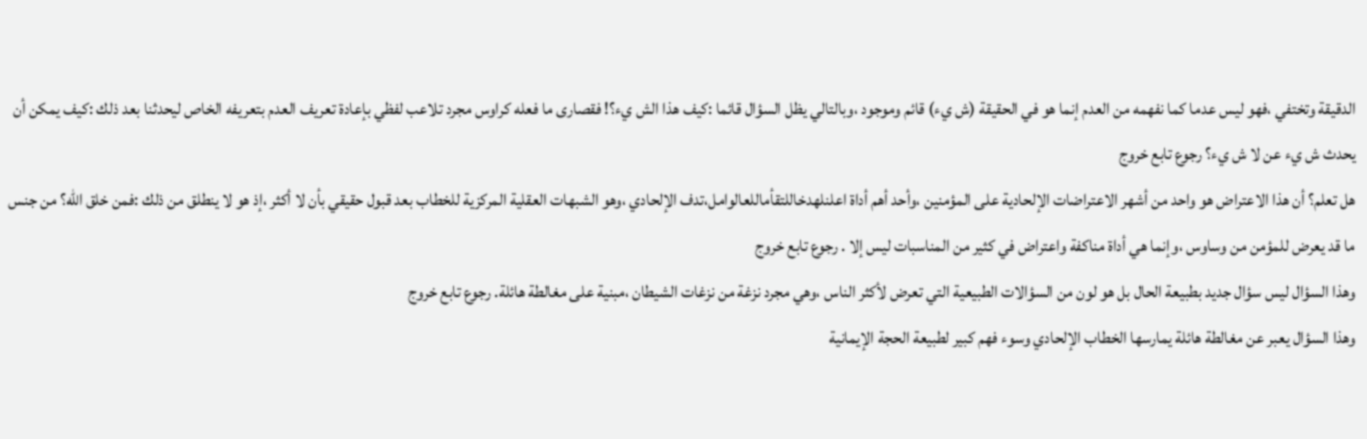الدقيقة وتختفي ،فهو ليس عدما كما نفهمه من العدم إنما هو في الحقيقة (ش يء) قائم وموجود ،وبالتالي يظل السؤال قائما :كيف هذا الش يء؟! فقصارى ما فعله كراوس مجرد تلاعب لفظي بإعادة تعريف العدم بتعريفه الخاص ليحدثنا بعد ذلك :كيف يمكن أن يحدث ش يء عن لا ش يء؟ رجوع تابع خروج
هل تعلم؟ أن هذا الاعتراض هو واحد من أشهر الاعتراضات الإلحادية على المؤمنين ،وأحد أهم أداة اعلنلهدخاللتقأماللعالوامل،تدف الإلحادي ،وهو الشبهات العقلية المركزية للخطاب بعد قبول حقيقي بأن لا أكثر ،إذ هو لا ينطلق من ذلك :فمن خلق الله؟ من جنس ما قد يعرض للمؤمن من وساوس ،وإنما هي أداة مناكفة واعتراض في كثير من المناسبات ليس إلا . رجوع تابع خروج
وهذا السؤال ليس سؤال جديد بطبيعة الحال بل هو لون من السؤالات الطبيعية التي تعرض لأكثر الناس ،وهي مجرد نزغة من نزغات الشيطان ،مبنية على مغالطة هائلة. رجوع تابع خروج
وهذا السؤال يعبر عن مغالطة هائلة يمارسها الخطاب الإلحادي وسوء فهم كبير لطبيعة الحجة الإيمانية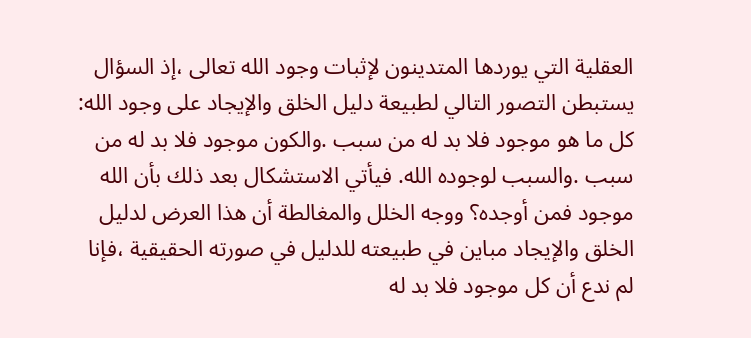العقلية التي يوردها المتدينون لإثبات وجود الله تعالى ،إذ السؤال يستبطن التصور التالي لطبيعة دليل الخلق والإيجاد على وجود الله: كل ما هو موجود فلا بد له من سبب .والكون موجود فلا بد له من سبب .والسبب لوجوده الله. فيأتي الاستشكال بعد ذلك بأن الله موجود فمن أوجده؟ ووجه الخلل والمغالطة أن هذا العرض لدليل الخلق والإيجاد مباين في طبيعته للدليل في صورته الحقيقية ،فإنا لم ندع أن كل موجود فلا بد له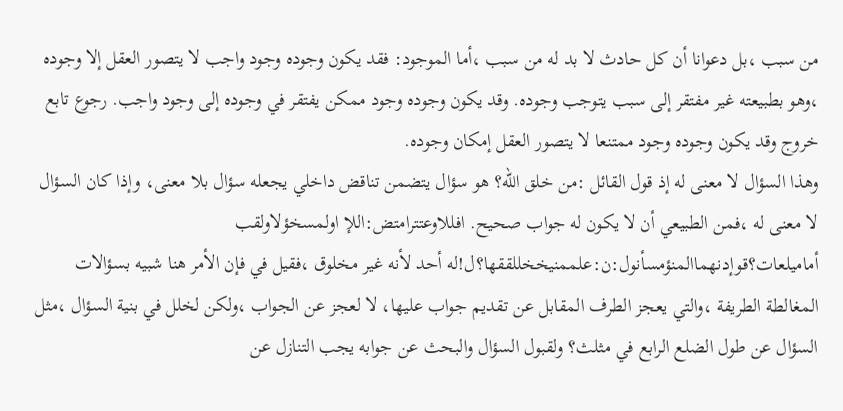من سبب ،بل دعوانا أن كل حادث لا بد له من سبب ،أما الموجود: فقد يكون وجوده وجود واجب لا يتصور العقل إلا وجوده ،وهو بطبيعته غير مفتقر إلى سبب يتوجب وجوده. وقد يكون وجوده وجود ممكن يفتقر في وجوده إلى وجود واجب. رجوع تابع خروج وقد يكون وجوده وجود ممتنعا لا يتصور العقل إمكان وجوده.
وهذا السؤال لا معنى له إذ قول القائل :من خلق الله؟ هو سؤال يتضمن تناقض داخلي يجعله سؤال بلا معنى، وإذا كان السؤال لا معنى له ،فمن الطبيعي أن لا يكون له جواب صحيح. افللاوعتترامتض:اللإ اولمسخؤلاولقب أماميلعات؟قوإدنهماالمنؤمسأنول:ن:علممنيخخللققها؟ل!له أحد لأنه غير مخلوق ،فقيل في فإن الأمر هنا شبيه بسؤالات المغالطة الطريفة ،والتي يعجز الطرف المقابل عن تقديم جواب عليها، لا لعجز عن الجواب ،ولكن لخلل في بنية السؤال ،مثل السؤال عن طول الضلع الرابع في مثلث؟ ولقبول السؤال والبحث عن جوابه يجب التنازل عن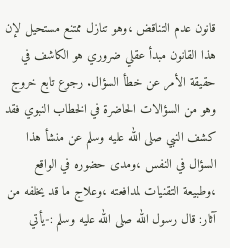قانون عدم التناقض ،وهو تنازل ممتنع مستحيل لإن هذا القانون مبدأ عقلي ضروري هو الكاشف في حقيقة الأمر عن خطأ السؤال. رجوع تابع خروج
وهو من السؤالات الحاضرة في الخطاب النبوي فقد كشف النبي صلى الله عليه وسلم عن منشأ هذا السؤال في النفس ،ومدى حضوره في الواقع ،وطبيعة التقنيات لمدافعته ،وعلاج ما قد يخلفه من آثار: قال رسول الله صلى الله عليه وسلم :-يأتي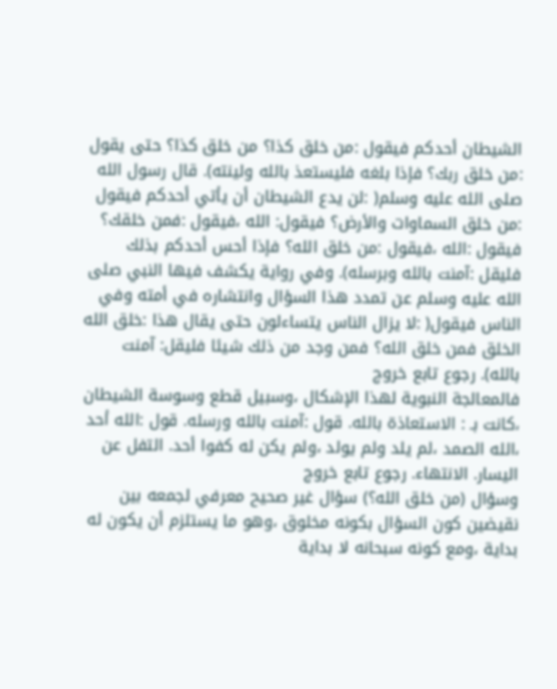الشيطان أحدكم فيقول :من خلق كذا؟ من خلق كذا؟ حتى يقول :من خلق ربك؟ فإذا بلغه فليستعذ بالله ولينته). قال رسول الله صلى الله عليه وسلم( :لن يدع الشيطان أن يأتي أحدكم فيقول :من خلق السماوات والأرض؟ فيقول: الله ،فيقول :فمن خلقك؟ فيقول :الله ،فيقول :من خلق الله؟ فإذا أحس أحدكم بذلك فليقل :آمنت بالله وبرسله). وفي رواية يكشف فيها النبي صلى الله عليه وسلم عن تمدد هذا السؤال وانتشاره في أمته وفي الناس فيقول( :لا يزال الناس يتساءلون حتى يقال هذا :خلق الله الخلق فمن خلق الله؟ فمن وجد من ذلك شيئا فليقل: آمنت بالله). رجوع تابع خروج
فالمعالجة النبوية لهذا الإشكال ،وسبيل قطع وسوسة الشيطان ،كانت بـ : الاستعاذة بالله. قول :آمنت بالله ورسله. قول :الله أحد ،الله الصمد ،لم يلد ولم يولد ،ولم يكن له كفوا أحد. التفل عن اليسار. الانتهاء. رجوع تابع خروج
وسؤال (من خلق الله؟) سؤال غير صحيح معرفي لجمعه بين نقيضين كون السؤال بكونه مخلوق ،وهو ما يستلزم أن يكون له بداية ،ومع كونه سبحانه لا بداية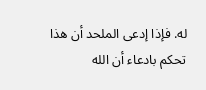له. فإذا إدعى الملحد أن هذا تحكم بادعاء أن الله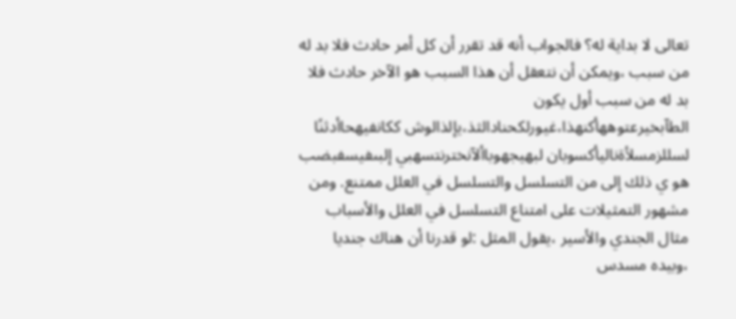تعالى لا بداية له؟ فالجواب أنه قد تقرر أن كل أمر حادث فلا بد له من سبب ،ويمكن أن نتعقل أن هذا السبب هو الآخر حادث فلا بد له من سبب أول يكون الطآبخيرعتوههأكنهذا،غيورلكحنادالثذ،يإلذالوش ككانفيهحاأدثنًا لسللزمسلأةناليأكسوبان لبهيجهوباألآنخترنتسهبي إلبىفيسفبضب هو ي ذلك إلى من التسلسل والتسلسل في العلل ممتنع. ومن مشهور التمثيلات على امتناع التسلسل في العلل والأسباب مثال الجندي والأسير ،يقول المثل :لو قدرنا أن هناك جنديا ،وبيده مسدس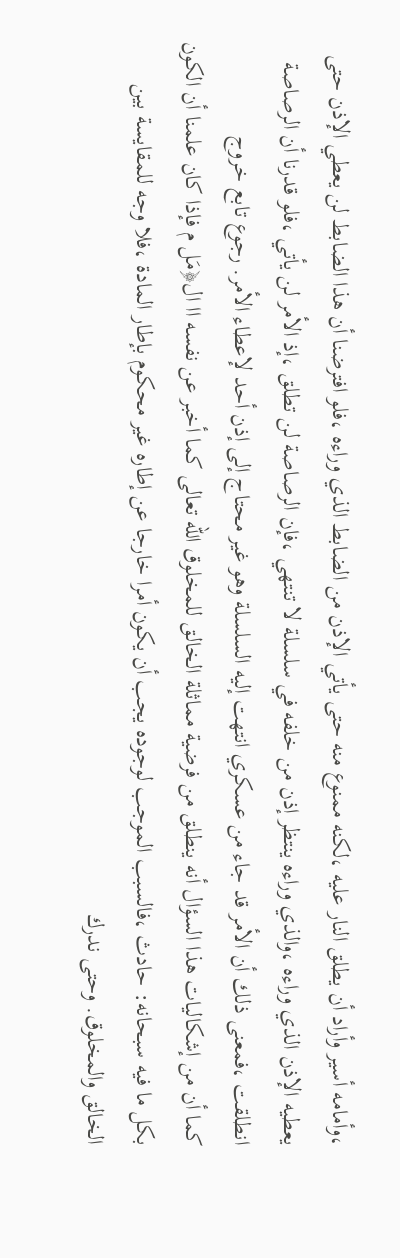،وأمامه أسير وأراد أن يطلق النار عليه ،لكنه ممنوع منه حتى يأتي الإذن من الضابط الذي وراءه ،فلو افترضنا أن هذا الضابط لن يعطي الإذن حتى يعطيه الإذن الذي وراءه ،والذي وراءه ينتظر إذن من خلفه في سلسلة لا تنتهي ،فإن الرصاصة لن تطلق ،إذ الأمر لن يأتي ،فلو قدرنا أن الرصاصة انطلقت ،فمعنى ذلك أن الأمر قد جاء من عسكري انتهت إليه السلسلة وهو غير محتاج إلى إذن أحد لإعطاء الأمر. رجوع تابع خروج
كما أن من إشكاليات هذا السؤال أنه ينطلق من فرضية مماثلة الخالق للمخلوق الله تعالى كما أخبر عن نفسه اا ال﴿مَل م فإذا كان علمنا أن الكون بكل ما فيه سبحانه: حادث ،فالسبب الموجب لوجوده يجب أن يكون أمرا خارجا عن إطاره غير محكوم بإطار المادة ،فلا وجه للمقايسة بين الخالق والمخلوق. وحتى ندرك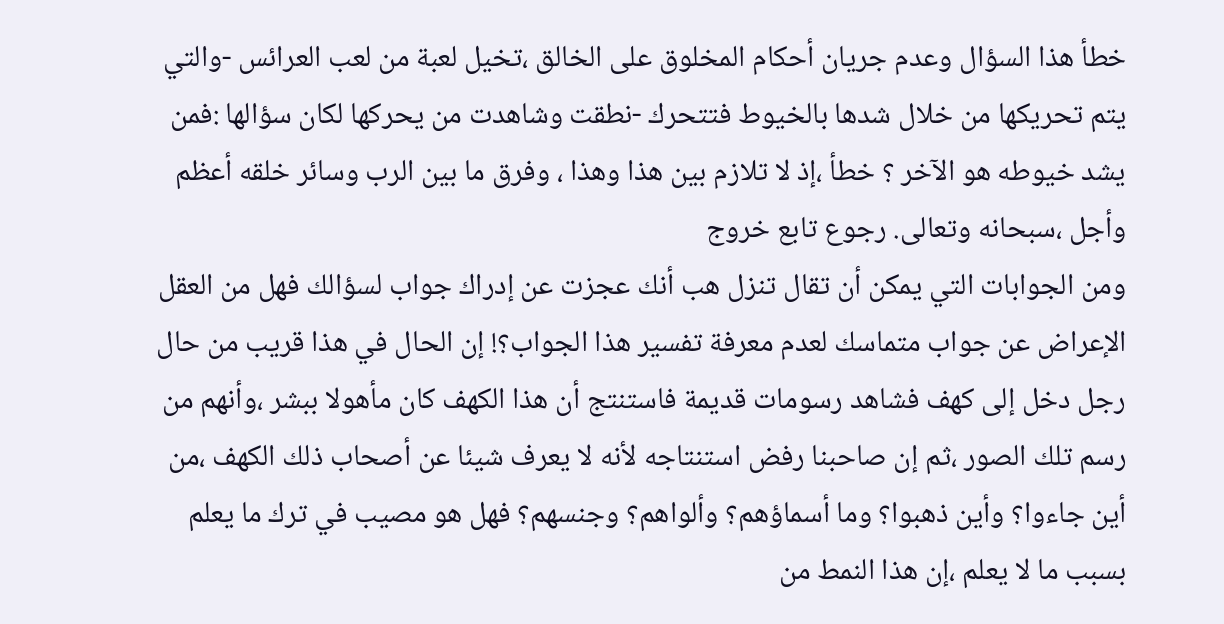خطأ هذا السؤال وعدم جريان أحكام المخلوق على الخالق ،تخيل لعبة من لعب العرائس -والتي يتم تحريكها من خلال شدها بالخيوط فتتحرك -نطقت وشاهدت من يحركها لكان سؤالها :فمن يشد خيوطه هو الآخر ؟ خطأ ،إذ لا تلازم بين هذا وهذا ، وفرق ما بين الرب وسائر خلقه أعظم وأجل ،سبحانه وتعالى. رجوع تابع خروج
ومن الجوابات التي يمكن أن تقال تنزل هب أنك عجزت عن إدراك جواب لسؤالك فهل من العقل الإعراض عن جواب متماسك لعدم معرفة تفسير هذا الجواب؟! إن الحال في هذا قريب من حال رجل دخل إلى كهف فشاهد رسومات قديمة فاستنتج أن هذا الكهف كان مأهولا ببشر ،وأنهم من رسم تلك الصور ،ثم إن صاحبنا رفض استنتاجه لأنه لا يعرف شيئا عن أصحاب ذلك الكهف ،من أين جاءوا؟ وأين ذهبوا؟ وما أسماؤهم؟ وألواهم؟ وجنسهم؟ فهل هو مصيب في ترك ما يعلم بسبب ما لا يعلم ،إن هذا النمط من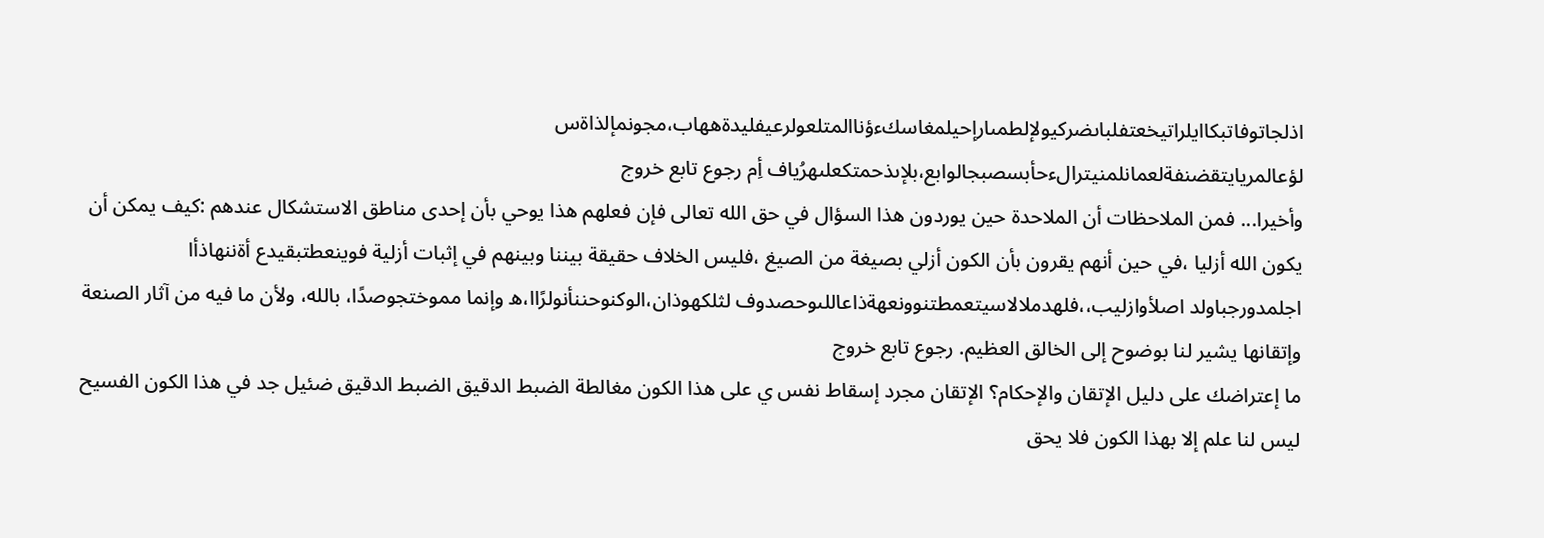اذلجاتوفاتبكاايلراتيخعتفلباىضركيولإلطمىارإحيلمغاسكءؤناالمتلعولرعيفليدةههاب،مجونمإلذاةس لؤعالمريايتقضنفةلعمانلمنيترالءحأبسصبجالوابع،بلإىذحمتكعلىهرُياف أِم رجوع تابع خروج
وأخيرا... فمن الملاحظات أن الملاحدة حين يوردون هذا السؤال في حق الله تعالى فإن فعلهم هذا يوحي بأن إحدى مناطق الاستشكال عندهم :كيف يمكن أن يكون الله أزليا ،في حين أنهم يقرون بأن الكون أزلي بصيغة من الصيغ ،فليس الخلاف حقيقة بيننا وبينهم في إثبات أزلية فوينعطتبقيدع أةننهاذأا اجلمدورجباولد اصلأوازليب،،فلهدملالاسيتعمطتنوونعهةذاعاللىوحصدوف لثلكهوذان،الوكنوحننأنولرًاا،ه وإنما مموختجوصدًا، بالله، ولأن ما فيه من آثار الصنعة وإتقانها يشير لنا بوضوح إلى الخالق العظيم. رجوع تابع خروج
ما إعتراضك على دليل الإتقان والإحكام؟ الإتقان مجرد إسقاط نفس ي على هذا الكون مغالطة الضبط الدقيق الضبط الدقيق ضئيل جد في هذا الكون الفسيح ليس لنا علم إلا بهذا الكون فلا يحق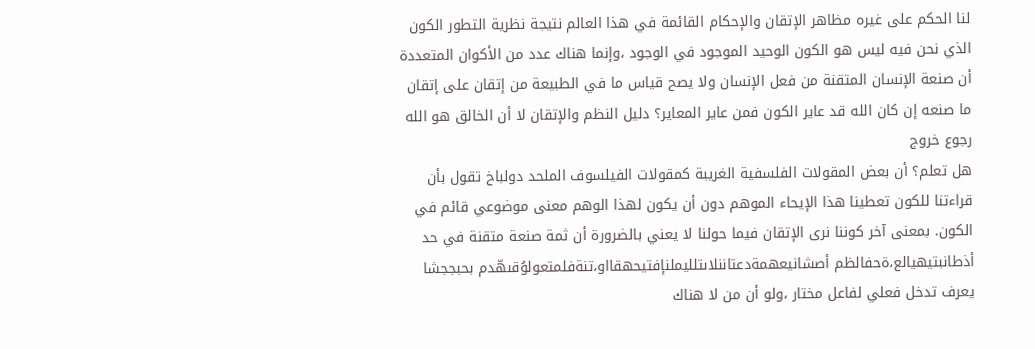لنا الحكم على غيره مظاهر الإتقان والإحكام القائمة في هذا العالم نتيجة نظرية التطور الكون الذي نحن فيه ليس هو الكون الوحيد الموجود في الوجود ،وإنما هناك عدد من الأكوان المتعددة أن صنعة الإنسان المتقنة من فعل الإنسان ولا يصح قياس ما في الطبيعة من إتقان على إتقان ما صنعه إن كان الله قد عاير الكون فمن عاير المعاير؟ دليل النظم والإتقان لا أن الخالق هو الله رجوع خروج
هل تعلم؟ أن بعض المقولات الفلسفية الغريبة كمقولات الفيلسوف الملحد دولباخ تقول بأن قراءتنا للكون تعطينا هذا الإيحاء الموهم دون أن يكون لهذا الوهم معنى موضوعي قائم في الكون. بمعنى آخر كوننا نرى الإتقان فيما حولنا لا يعني بالضرورة أن ثمة صنعة متقنة في حد أذطانبتيهيالع،ةحفالظم أصشانيعهمةدعتاننلاىتلليملنإفتيحهقااو،تنةفلمتعولوُقىهّدم بحبججشا يعرف تدخل فعلي لفاعل مختار ،ولو أن من لا هناك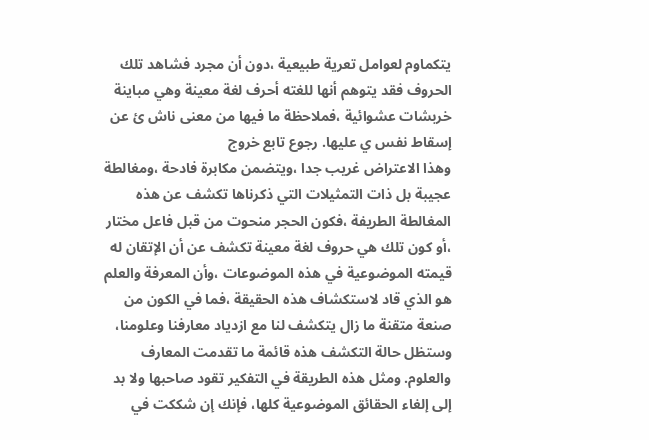يتكماوم لعوامل تعرية طبيعية ،دون أن مجرد فشاهد تلك الحروف فقد يتوهم أنها للغته أحرف لغة معينة وهي مباينة خربشات عشوائية ،فملاحظة ما فيها من معنى ناش ئ عن إسقاط نفس ي عليها. رجوع تابع خروج
وهذا الاعتراض غريب جدا ،ويتضمن مكابرة فادحة ،ومغالطة عجيبة بل ذات التمثيلات التي ذكرناها تكشف عن هذه المغالطة الطريفة ،فكون الحجر منحوت من قبل فاعل مختار ،أو كون تلك هي حروف لغة معينة تكشف عن أن الإتقان له قيمته الموضوعية في هذه الموضوعات ،وأن المعرفة والعلم هو الذي قاد لاستكشاف هذه الحقيقة ،فما في الكون من صنعة متقنة ما زال يتكشف لنا مع ازدياد معارفنا وعلومنا، وستظل حالة التكشف هذه قائمة ما تقدمت المعارف والعلوم. ومثل هذه الطريقة في التفكير تقود صاحبها ولا بد إلى إلغاء الحقائق الموضوعية كلها، فإنك إن شككت في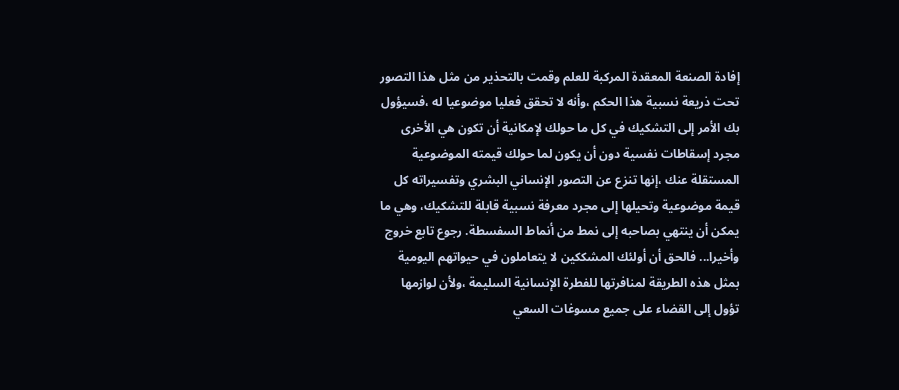إفادة الصنعة المعقدة المركبة للعلم وقمت بالتحذير من مثل هذا التصور تحت ذريعة نسبية هذا الحكم ،وأنه لا تحقق فعليا موضوعيا له ،فسيؤول بك الأمر إلى التشكيك في كل ما حولك لإمكانية أن تكون هي الأخرى مجرد إسقاطات نفسية دون أن يكون لما حولك قيمته الموضوعية المستقلة عنك ،إنها تنزع عن التصور الإنساني البشري وتفسيراته كل قيمة موضوعية وتحيلها إلى مجرد معرفة نسبية قابلة للتشكيك، وهي ما يمكن أن ينتهي بصاحبه إلى نمط من أنماط السفسطة. رجوع تابع خروج
وأخيرا... فالحق أن أولئك المشككين لا يتعاملون في حيواتهم اليومية بمثل هذه الطريقة لمنافرتها للفطرة الإنسانية السليمة ،ولأن لوازمها تؤول إلى القضاء على جميع مسوغات السعي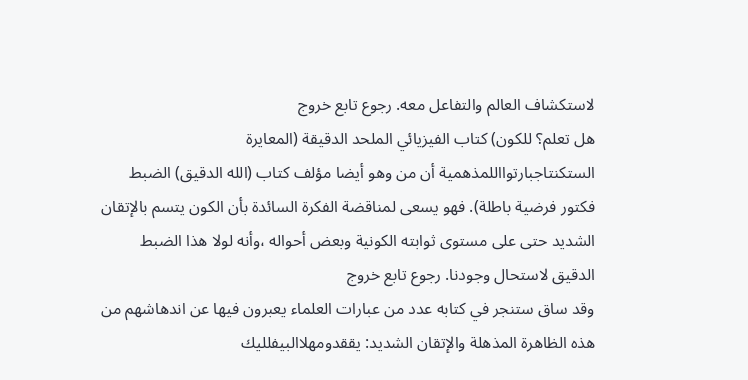لاستكشاف العالم والتفاعل معه. رجوع تابع خروج
هل تعلم؟ للكون) كتاب الفيزيائي الملحد الدقيقة (المعايرة الستكنتاجبارتوااللمذهمية أن من وهو أيضا مؤلف كتاب (الله الدقيق) الضبط فكتور فرضية باطلة). فهو يسعى لمناقضة الفكرة السائدة بأن الكون يتسم بالإتقان الشديد حتى على مستوى ثوابته الكونية وبعض أحواله ،وأنه لولا هذا الضبط الدقيق لاستحال وجودنا. رجوع تابع خروج
وقد ساق ستنجر في كتابه عدد من عبارات العلماء يعبرون فيها عن اندهاشهم من هذه الظاهرة المذهلة والإتقان الشديد: يققدومهلاالبيفلليك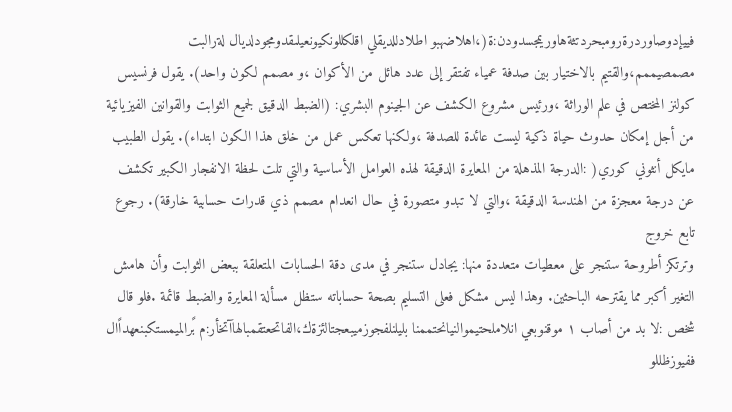فييإدوصاوردرةرومبحردتثةهاوريمجسدودن:ة(،اهلاضهبو اطلادللديقلي اقلكللونكيونعيلىقدومجودلديال لةرالبت مصمصيممم،والقتيم بالاختيار بين صدفة عمياء تفتقر إلى عدد هائل من الأكوان ،و مصمم لكون واحد). يقول فرنسيس كولنز المختص في علم الوراثة ،ورئيس مشروع الكشف عن الجينوم البشري: (الضبط الدقيق لجميع الثوابت والقوانين الفيزيائية من أجل إمكان حدوث حياة ذكية ليست عائدة للصدفة ،ولكنها تعكس عمل من خلق هذا الكون ابتداء). يقول الطبيب مايكل أنثوني كوري( :الدرجة المذهلة من المعايرة الدقيقة لهذه العوامل الأساسية والتي تلت لحظة الانفجار الكبير تكشف عن درجة معجزة من الهندسة الدقيقة ،والتي لا تبدو متصورة في حال انعدام مصمم ذي قدرات حسابية خارقة). رجوع تابع خروج
وترتكز أطروحة ستنجر على معطيات متعددة منها: يجادل ستنجر في مدى دقة الحسابات المتعلقة ببعض الثوابت وأن هامش التغير أكبر مما يقترحه الباحثين. وهذا ليس مشكل فعلى التسليم بصحة حساباته ستظل مسألة المعايرة والضبط قائمة .فلو قال شخص :لا بد من أصاب ١ موقنوبعي انلاملحتيموالنيانحتممنا بليلنلفجوزميبعجتالئزةك،الفاتحعتقمبالهاآتخأر:م بًرالميمستكبنعهداًال ففيوزظللو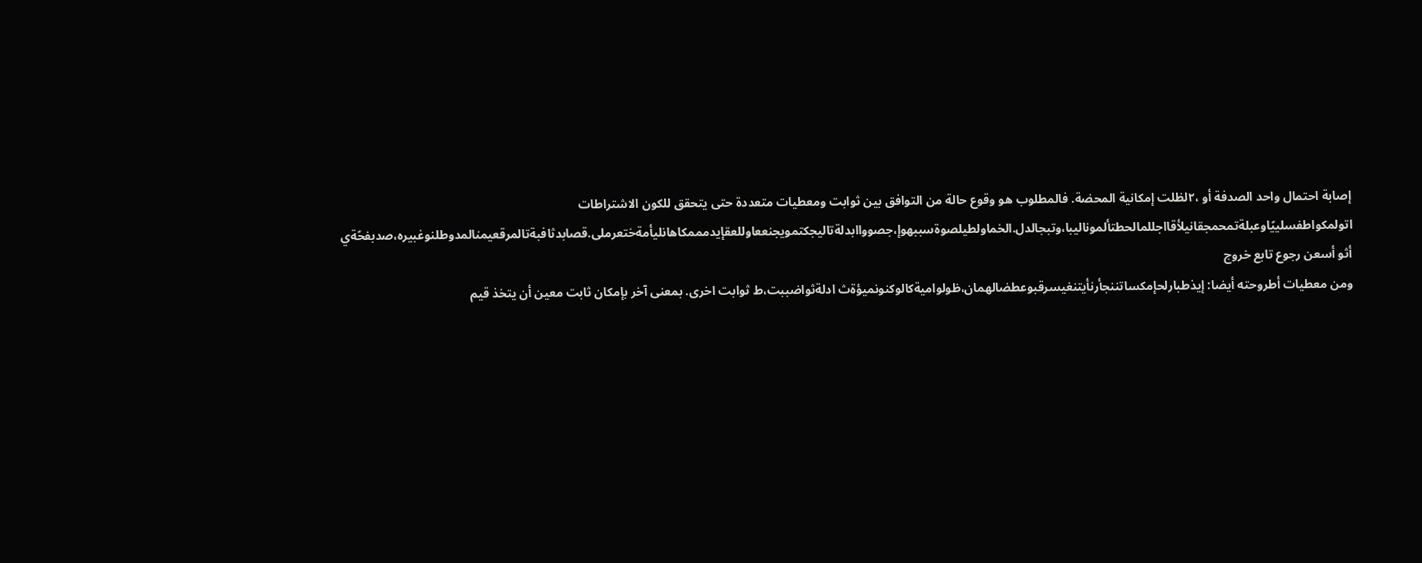إصابة احتمال واحد الصدفة أو ،٢لظلت إمكانية المحضة. فالمطلوب هو وقوع حالة من التوافق بين ثوابت ومعطيات متعددة حتى يتحقق للكون الاشتراطات اتولمكواطفسلييًاوعبلةتمحمجقانيلأقااجللمالحطتألموناليبا،وتبجالدل.الخماولطيلصوةسببهوإ،جصوواابدلةتاليجكتمويجنععاوللعقإيدمممكاهانليأمةختعرملى.قصابدثافبةتالمرقعيمنالمدوطلنوغبيره،صدبفحًةي أثو أسعن رجوع تابع خروج
ومن معطيات أطروحته أيضا: إيذطبارلحإمكساتننجأرنأيتنغيسرقبوعطضالهمان،ظولواميةكالوكنونميؤةث ادلةثواضببت،ط ثوابت اخرى. بمعنى آخر بإمكان ثابت معين أن يتخذ قيم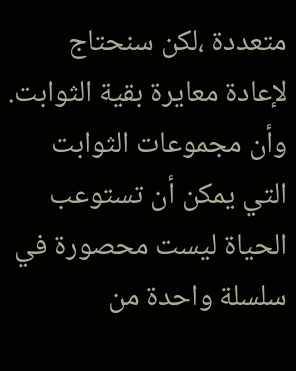متعددة ،لكن سنحتاج لإعادة معايرة بقية الثوابت. وأن مجموعات الثوابت التي يمكن أن تستوعب الحياة ليست محصورة في سلسلة واحدة من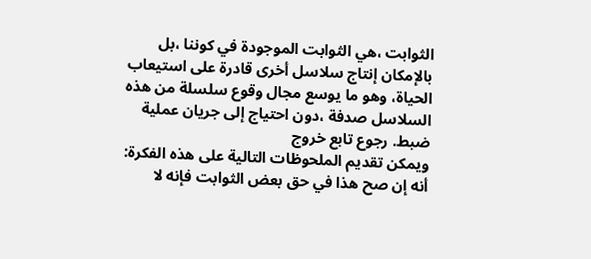الثوابت ،هي الثوابت الموجودة في كوننا ،بل بالإمكان إنتاج سلاسل أخرى قادرة على استيعاب الحياة، وهو ما يوسع مجال وقوع سلسلة من هذه السلاسل صدفة ،دون احتياج إلى جريان عملية ضبط. رجوع تابع خروج
ويمكن تقديم الملحوظات التالية على هذه الفكرة: أنه إن صح هذا في حق بعض الثوابت فإنه لا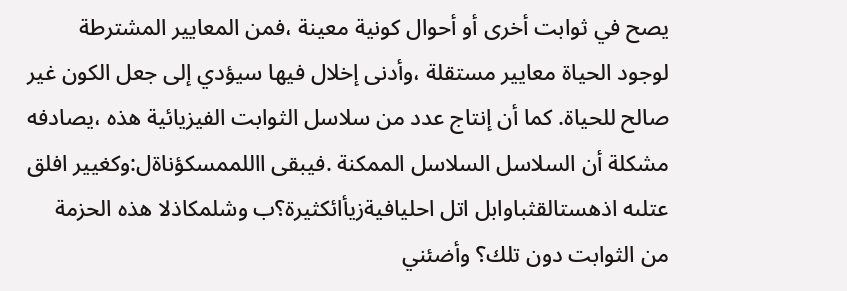يصح في ثوابت أخرى أو أحوال كونية معينة ،فمن المعايير المشترطة لوجود الحياة معايير مستقلة ،وأدنى إخلال فيها سيؤدي إلى جعل الكون غير صالح للحياة. كما أن إنتاج عدد من سلاسل الثوابت الفيزيائية هذه ،يصادفه مشكلة أن السلاسل السلاسل الممكنة .فيبقى االلممسكؤناةل:وكغيير افلق عتلىه اذهستالقثباوابل اتل احليافيةزيأائكثيرة؟ب وشلمكاذلا هذه الحزمة من الثوابت دون تلك؟ وأضئني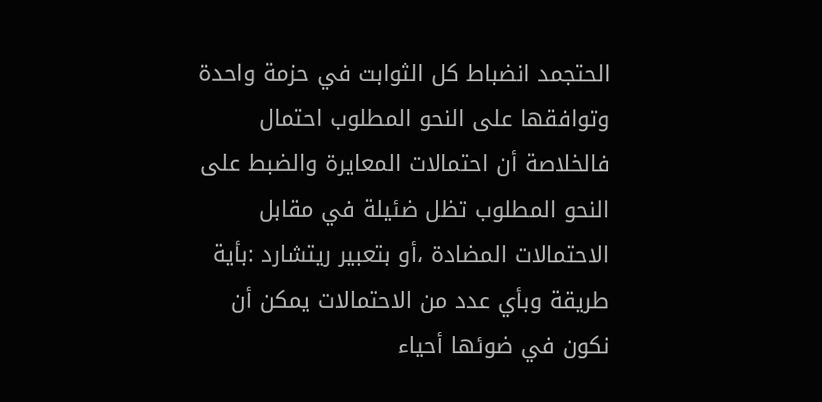الحتجمد انضباط كل الثوابت في حزمة واحدة وتوافقها على النحو المطلوب احتمال فالخلاصة أن احتمالات المعايرة والضبط على النحو المطلوب تظل ضئيلة في مقابل الاحتمالات المضادة ،أو بتعبير ريتشارد :بأية طريقة وبأي عدد من الاحتمالات يمكن أن نكون في ضوئها أحياء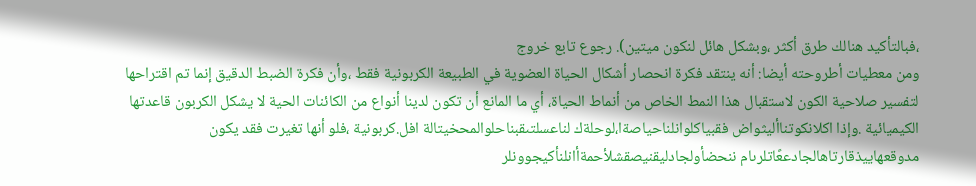،فبالتأكيد هنالك طرق أكثر ،وبشكل هائل لنكون ميتين). رجوع تابع خروج
ومن معطيات أطروحته أيضا: أنه ينتقد فكرة انحصار أشكال الحياة العضوية في الطبيعة الكربونية فقط ،وأن فكرة الضبط الدقيق إنما تم اقتراحها لتفسير صلاحية الكون لاستقبال هذا النمط الخاص من أنماط الحياة، أي ما المانع أن تكون لدينا أنواع من الكائنات الحية لا يشكل الكربون قاعدتها الكيميائية .وإذا اكلانكوتناأليثواض فقبياكلوانلناحياصةا،لوحلةك لناعسلتىقبناحلوالمحخيتالة افل.كربونية ،فلو أنها تغيرت فقد يكون مدوقعهاييذقارتاهالجادععًاتلرىام ننحضأولجادليقنيصقشلأحمةأانلنأكيجوونلر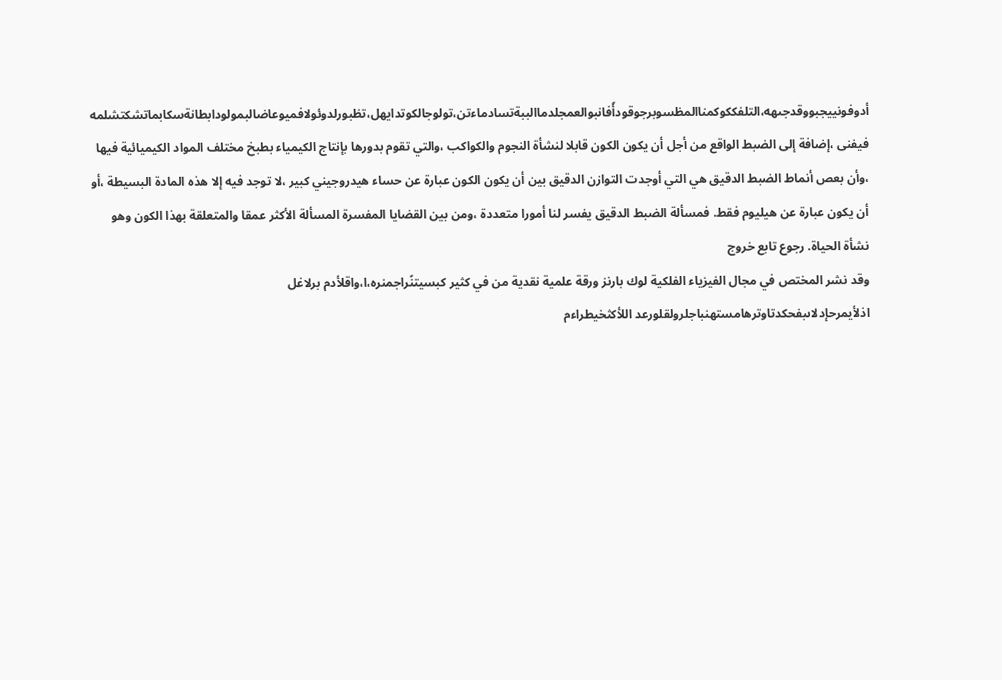أدوفونييجبووقدجىهه،التلفككوكمناالمظسوبرجوقودأًفانبوالعمجلدماالببةتسادماءتن،تولوجالكوتدايهل،تظبورلدوئولافميوعاضالبمولودابطانةسكابماتشكتشلمه فيفنى ،إضافة إلى الضبط الواقع من أجل أن يكون الكون قابلا لنشأة النجوم والكواكب ،والتي تقوم بدورها بإنتاج الكيمياء بطبخ مختلف المواد الكيميائية فيها ،وأن بعص أنماط الضبط الدقيق هي التي أوجدت التوازن الدقيق بين أن يكون الكون عبارة عن حساء هيدروجيني كبير ،لا توجد فيه إلا هذه المادة البسيطة ،أو أن يكون عبارة عن هيليوم فقط. فمسألة الضبط الدقيق يفسر لنا أمورا متعددة ،ومن بين القضايا المفسرة المسألة الأكثر عمقا والمتعلقة بهذا الكون وهو نشأة الحياة. رجوع تابع خروج
وقد نشر المختص في مجال الفيزياء الفلكية لوك بارنز ورقة علمية نقدية من في كثير كبسيتنًراجمنره،ا،واقلأدم برلاغل اذلأيمرحإدلاىبفحكدتاوترهامستهنباجلرولقلورعد اللأكثخيطراءم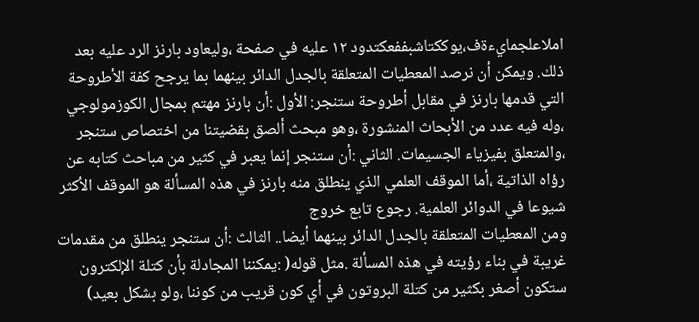املاعلجمايءةف،يوككتاشبففعكتدود ١٢ عليه في صفحة ،وليعاود بارنز الرد عليه بعد ذلك. ويمكن أن نرصد المعطيات المتعلقة بالجدل الدائر بينهما بما يرجح كفة الأطروحة التي قدمها بارنز في مقابل أطروحة ستنجر: الأول :أن بارنز مهتم بمجال الكوزمولوجي ،وله فيه عدد من الأبحاث المنشورة ،وهو مبحث ألصق بقضيتنا من اختصاص ستنجر ،والمتعلق بفيزياء الجسيمات. الثاني :أن ستنجر إنما يعبر في كثير من مباحث كتابه عن رؤاه الذاتية ،أما الموقف العلمي الذي ينطلق منه بارنز في هذه المسألة هو الموقف الأكثر شيوعا في الدوائر العلمية. رجوع تابع خروج
ومن المعطيات المتعلقة بالجدل الدائر بينهما أيضا.. الثالث :أن ستنجر ينطلق من مقدمات غريبة في بناء رؤيته في هذه المسألة .مثل قوله( :يمكننا المجادلة بأن كتلة الإلكترون ستكون أصغر بكثير من كتلة البروتون في أي كون قريب من كوننا ،ولو بشكل بعيد)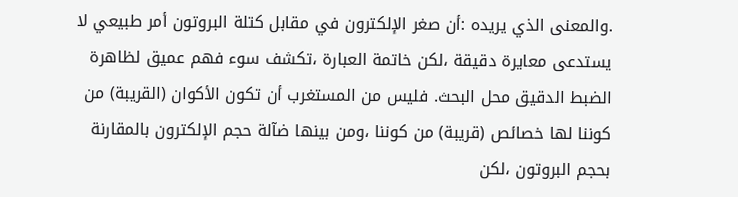.والمعنى الذي يريده :أن صغر الإلكترون في مقابل كتلة البروتون أمر طبيعي لا يستدعى معايرة دقيقة ،لكن خاتمة العبارة ،تكشف سوء فهم عميق لظاهرة الضبط الدقيق محل البحث. فليس من المستغرب أن تكون الأكوان (القريبة) من كوننا لها خصائص (قريبة) من كوننا ،ومن بينها ضآلة حجم الإلكترون بالمقارنة بحجم البروتون ،لكن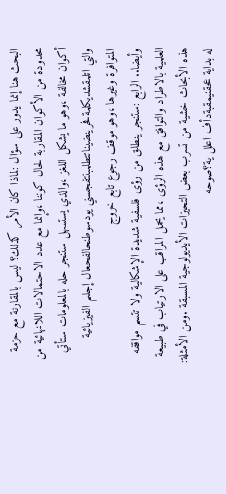البحث هنا إنما يدور على سؤال :لماذا كان الأمر كذلك؟ ليس بالمقارنة مع حزمة محدودة من الأكوان المقاربة لحال كوننا ،وإنما مع عدد الاحتمالات اللانهائية من أكوان مخالفة ،وهو ما يشكل اللغز ،والذي يستسهل ستنجر حله بالمعلومات ستأتي والتي اتلمقشديكلمةفحرينضيناتتطلمبنتفجسني يودسوطنحالفحعال إجلىم الفيزيائية المتوافرة وغيرها ،وهو موقف رجوع تابع خروج
وأيضا.. الرابع :ستنجر ينطلق من رؤى فلسفية شديدة الإشكالية ولا تتسم مواقفه العلمية بالاطراد والتوافق مع هذه الرؤى ،مما يحمل المراقب على الارتياب في طبيعة هذه الأبحاث خشية من تسرب بعض التحيزات الأيديولوجية المسبقة .ومن الأمثلة: له بداية عحقنيمقبةدأف اعلل ية؟صوحه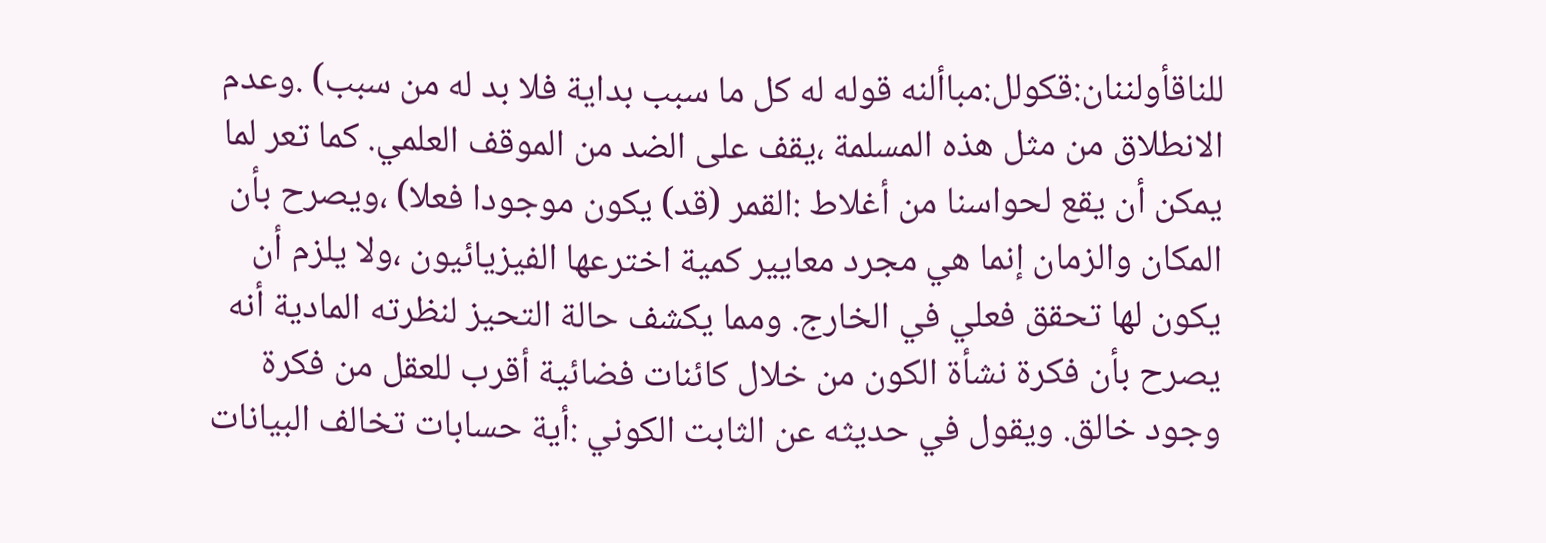للناقأولننان:قكولل:مباألنه قوله له كل ما سبب بداية فلا بد له من سبب) .وعدم الانطلاق من مثل هذه المسلمة ،يقف على الضد من الموقف العلمي. كما تعر لما يمكن أن يقع لحواسنا من أغلاط :القمر (قد) يكون موجودا فعلا) ،ويصرح بأن المكان والزمان إنما هي مجرد معايير كمية اخترعها الفيزيائيون ،ولا يلزم أن يكون لها تحقق فعلي في الخارج. ومما يكشف حالة التحيز لنظرته المادية أنه يصرح بأن فكرة نشأة الكون من خلال كائنات فضائية أقرب للعقل من فكرة وجود خالق. ويقول في حديثه عن الثابت الكوني :أية حسابات تخالف البيانات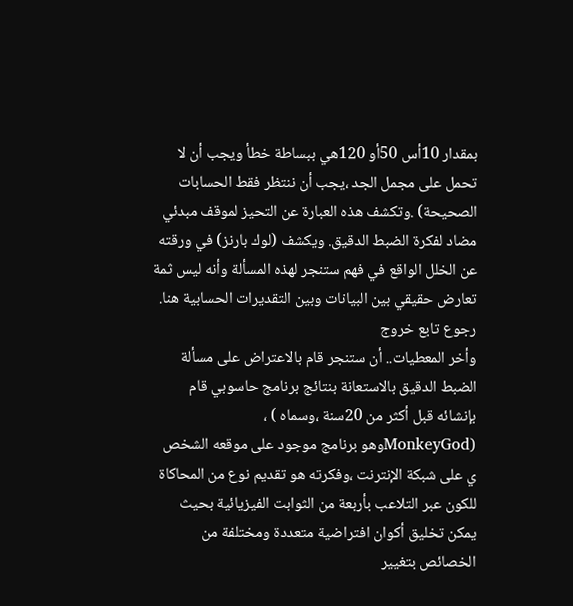بمقدار 10أس 50أو 120هي ببساطة خطأ ويجب أن لا تحمل على مجمل الجد ،يجب أن ننتظر فقط الحسابات الصحيحة) .وتكشف هذه العبارة عن التحيز لموقف مبدئي مضاد لفكرة الضبط الدقيق. ويكشف (لوك بارنز) في ورقته عن الخلل الواقع في فهم ستنجر لهذه المسألة وأنه ليس ثمة تعارض حقيقي بين البيانات وبين التقديرات الحسابية هنا. رجوع تابع خروج
وأخر المعطيات.. أن ستنجر قام بالاعتراض على مسألة الضبط الدقيق بالاستعانة بنتائج برنامج حاسوبي قام بإنشائه قبل أكثر من 20سنة ،وسماه ) ، (MonkeyGodوهو برنامج موجود على موقعه الشخص ي على شبكة الإنترنت ،وفكرته هو تقديم نوع من المحاكاة للكون عبر التلاعب بأربعة من الثوابت الفيزيائية بحيث يمكن تخليق أكوان افتراضية متعددة ومختلفة من الخصائص بتغيير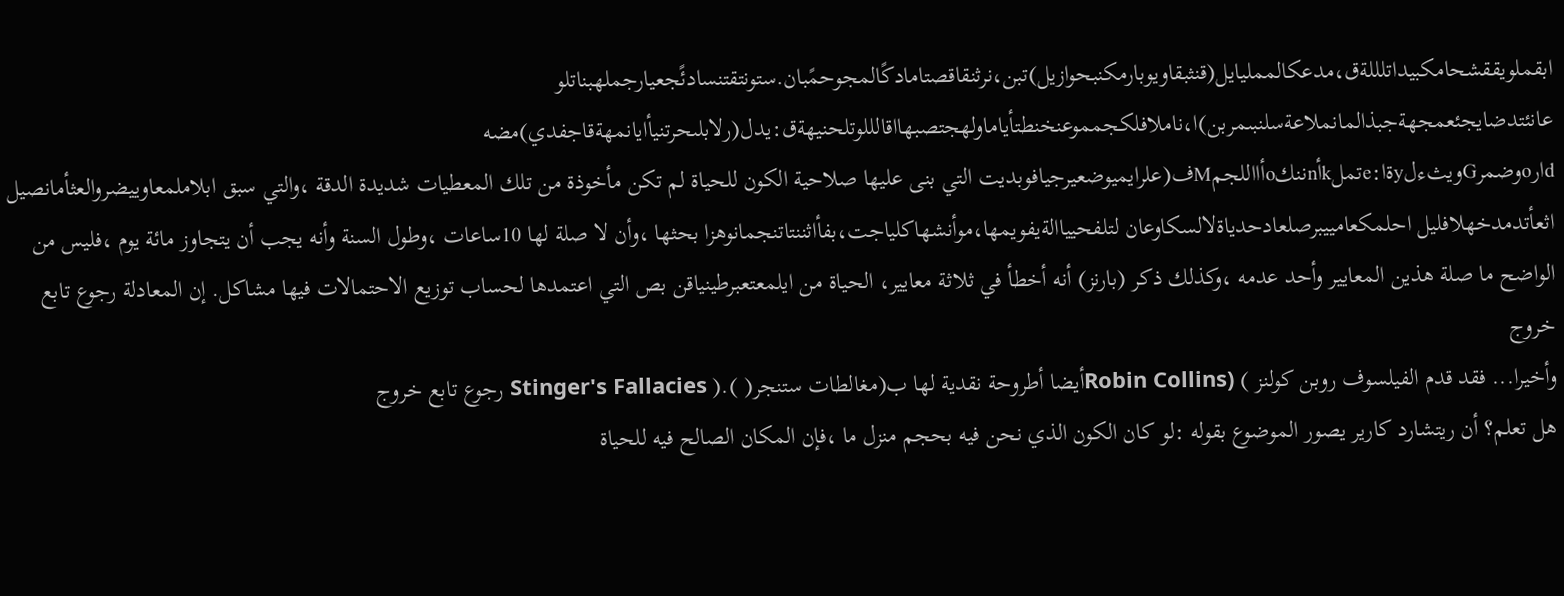ابقملويققشحامكبيداتلللةق،مدعكالممليايل(قنثبقاويوبارمكنبحوازيل)تبن،نرثنقاقصتامادكًالمجوحمًبان.ستونتقتنسادئًجعيارجملهبناتلوعانئتدضايجئعمجهةجبذالمانملاعةسلنبىمربن)ا،ناملافلكجمموعنخنطتأياماولهجتصبهااقالللوتلحنيهةق:يدل(رلابلىحرتنيأايانمهةقاجفدي)مضهdارoوضمرGويثءلyةا:eتملkأnننكoأااللجمMف(علرايميوضعيرجيافوبديت التي بنى عليها صلاحية الكون للحياة لم تكن مأخوذة من تلك المعطيات شديدة الدقة ،والتي سبق ابلاملمعاوييضروالعثأمانصيل اثعأتدمدخهلافليل احلمكعامييبرصلعادحدياةلالسكاوعان لتلفحيياالةيفويمها،موأنشهاكلياجت،بفأاثننتاتنجمانوهزا بحثها ،وأن لا صلة لها 10ساعات ،وطول السنة وأنه يجب أن يتجاوز مائة يوم ،فليس من الواضح ما صلة هذين المعايير وأحد عدمه ،وكذلك ذكر (بارنز) أنه أخطأ في ثلاثة معايير، الحياة من ايلمعتعبرطينياقن بص التي اعتمدها لحساب توزيع الاحتمالات فيها مشاكل. إن المعادلة رجوع تابع خروج
وأخيرا... فقد قدم الفيلسوف روبن كولنز ) (Robin Collinsأيضا أطروحة نقدية لها ب(مغالطات ستنجر( ).( Stinger's Fallacies رجوع تابع خروج
هل تعلم؟ أن ريتشارد كارير يصور الموضوع بقوله :لو كان الكون الذي نحن فيه بحجم منزل ما ،فإن المكان الصالح فيه للحياة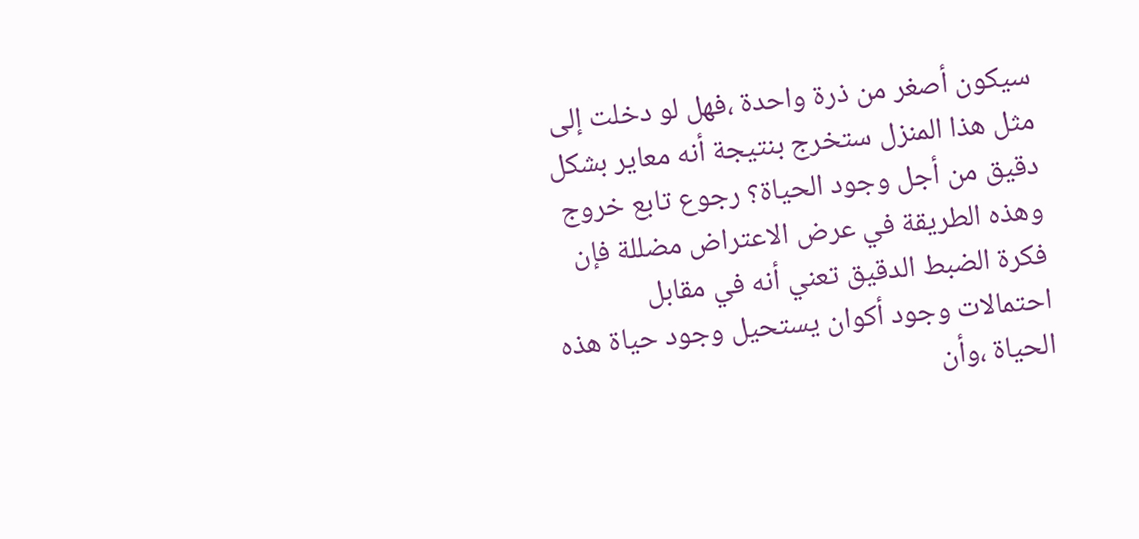سيكون أصغر من ذرة واحدة ،فهل لو دخلت إلى مثل هذا المنزل ستخرج بنتيجة أنه معاير بشكل دقيق من أجل وجود الحياة؟ رجوع تابع خروج
وهذه الطريقة في عرض الاعتراض مضللة فإن فكرة الضبط الدقيق تعني أنه في مقابل احتمالات وجود أكوان يستحيل وجود حياة هذه الحياة ،وأن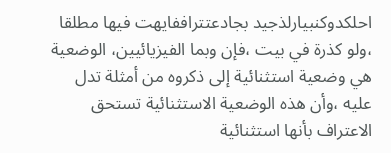احلكدوكنبيارلذجيد بجادعتتراففايهت فيها مطلقا ،ولو كذرة في بيت ،فإن وبما الفيزيائيين، الوضعية هي وضعية استثنائية إلى ذكروه من أمثلة تدل عليه ،وأن هذه الوضعية الاستثنائية تستحق الاعتراف بأنها استثنائية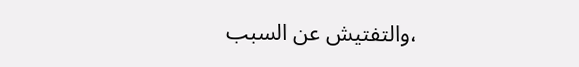،والتفتيش عن السبب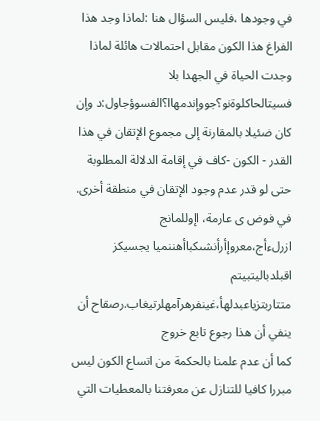في وجودها ،فليس السؤال هنا :لماذا وجد هذا الفراغ هذا الكون مقابل احتمالات هائلة لماذا وجدت الحياة في الجهدا بلا فسيتالحاكلوةنو؟جووإندمهاا؟الفسوؤجاول:د وإن كان ضئيلا بالمقارنة إلى مجموع الإتقان في هذا القدر - الكون -كاف في إقامة الدلالة المطلوبة حتى لو قدر عدم وجود الإتقان في منطقة أخرى. في فوض ى عارمة، اإوللمانج ازرلءأج،معروإأرأنشىكباأهننميا يجسيكز اقبلدباليتبيتم متتاربتزياعبدلهأ،غينفرهرآمهلرتيغاب.رصقاح أن ينفي أن هذا رجوع تابع خروج
كما أن عدم علمنا بالحكمة من اتساع الكون ليس مبررا كافيا للتنازل عن معرفتنا بالمعطيات التي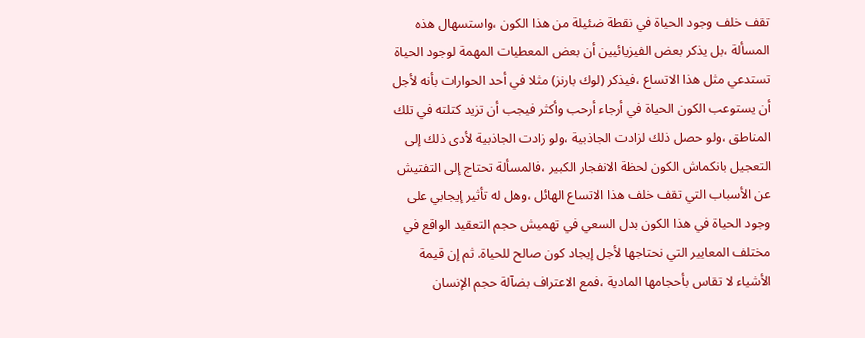تقف خلف وجود الحياة في نقطة ضئيلة من هذا الكون ،واستسهال هذه المسألة ،بل يذكر بعض الفيزيائيين أن بعض المعطيات المهمة لوجود الحياة تستدعي مثل هذا الاتساع ،فيذكر (لوك بارنز) مثلا في أحد الحوارات بأنه لأجل أن يستوعب الكون الحياة في أرجاء أرحب وأكثر فيجب أن تزيد كتلته في تلك المناطق ،ولو حصل ذلك لزادت الجاذبية ،ولو زادت الجاذبية لأدى ذلك إلى التعجيل بانكماش الكون لحظة الانفجار الكبير ،فالمسألة تحتاج إلى التفتيش عن الأسباب التي تقف خلف هذا الاتساع الهائل ،وهل له تأثير إيجابي على وجود الحياة في هذا الكون بدل السعي في تهميش حجم التعقيد الواقع في مختلف المعايير التي نحتاجها لأجل إيجاد كون صالح للحياة. ثم إن قيمة الأشياء لا تقاس بأحجامها المادية ،فمع الاعتراف بضآلة حجم الإنسان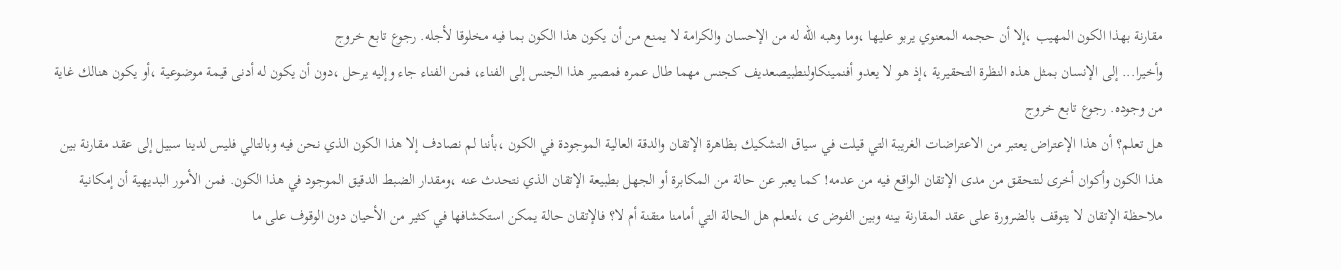مقارنة بهذا الكون المهيب ،إلا أن حجمه المعنوي يربو عليها ،وما وهبه الله له من الإحسان والكرامة لا يمنع من أن يكون هذا الكون بما فيه مخلوقا لأجله. رجوع تابع خروج
وأخيرا... إلى الإنسان بمثل هذه النظرة التحقيرية ،إذ هو لا يعدو أفنمينكاولنطبيصعديف كجنس مهما طال عمره فمصير هذا الجنس إلى الفناء، فمن الفناء جاء وإليه يرحل ،دون أن يكون له أدنى قيمة موضوعية ،أو يكون هنالك غاية من وجوده. رجوع تابع خروج
هل تعلم؟ أن هذا الإعتراض يعتبر من الاعتراضات الغريبة التي قيلت في سياق التشكيك بظاهرة الإتقان والدقة العالية الموجودة في الكون ،بأننا لم نصادف إلا هذا الكون الذي نحن فيه وبالتالي فليس لدينا سبيل إلى عقد مقارنة بين هذا الكون وأكوان أخرى لنتحقق من مدى الإتقان الواقع فيه من عدمه! كما يعبر عن حالة من المكابرة أو الجهل بطبيعة الإتقان الذي نتحدث عنه ،ومقدار الضبط الدقيق الموجود في هذا الكون. فمن الأمور البديهية أن إمكانية ملاحظة الإتقان لا يتوقف بالضرورة على عقد المقارنة بينه وبين الفوض ى ،لنعلم هل الحالة التي أمامنا متقنة أم لا؟ فالإتقان حالة يمكن استكشافها في كثير من الأحيان دون الوقوف على ما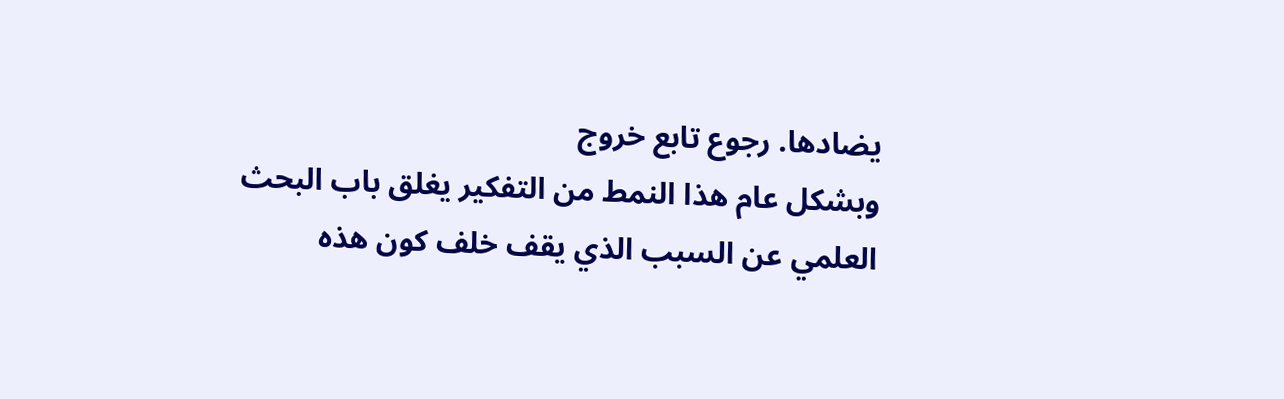يضادها. رجوع تابع خروج
وبشكل عام هذا النمط من التفكير يغلق باب البحث العلمي عن السبب الذي يقف خلف كون هذه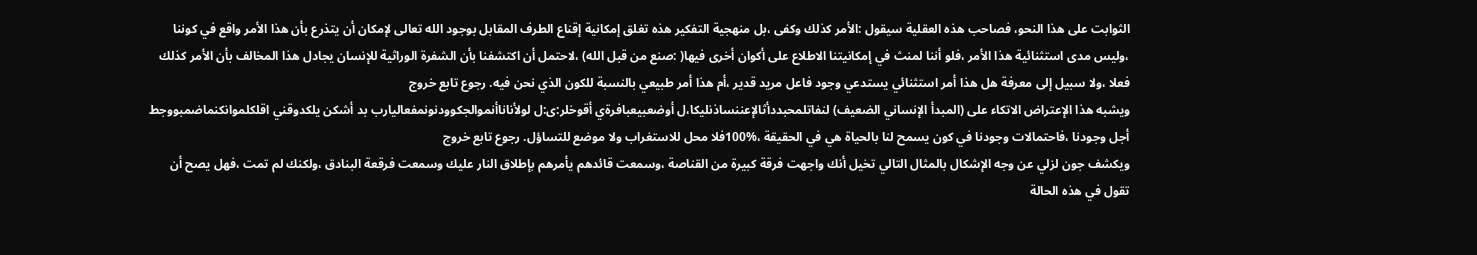الثوابت على هذا النحو، فصاحب هذه العقلية سيقول :الأمر كذلك وكفى ،بل منهجية التفكير هذه تغلق إمكانية إقناع الطرف المقابل بوجود الله تعالى لإمكان أن يتذرع بأن هذا الأمر واقع في كوننا ،وليس مدى استثنائية هذا الأمر ،فلو أننا لمنث في إمكانيتنا الاطلاع على أكوان أخرى فيها( :صنع من قبل الله) ،لاحتمل أن اكتشفنا بأن الشفرة الوراثية للإنسان يجادل هذا المخالف بأن الأمر كذلك فعلا ،ولا سبيل إلى معرفة هل هذا أمر استثنائي يستدعي وجود فاعل مريد قدير ،أم هذا أمر طبيعي بالنسبة للكون الذي نحن فيه. رجوع تابع خروج
ويشبه هذا الإعتراض الاتكاء على (المبدأ الإنساني الضعيف) لنفاتلمحبددأثالإعننساذنليكا،ل أوضعبيعبافرةي أقوخلر:ى:ل لولأناناأنموالجكوودنونمفعاليارب بد أشكن يلكدوقني اقلكلموانكنماضمبووجط أجل وجودنا ،فاحتمالات وجودنا في كون يسمح لنا بالحياة هي في الحقيقة ،%100فلا محل للاستغراب ولا موضع للتساؤل. رجوع تابع خروج
ويكشف جون لزلي عن وجه الإشكال بالمثال التالي تخيل أنك واجهت فرقة كبيرة من القناصة ،وسمعت قائدهم يأمرهم بإطلاق النار عليك وسمعت فرقعة البنادق ،ولكنك لم تمت ،فهل يصح أن تقول في هذه الحالة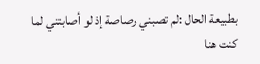بطبيعة الحال :لم تصبني رصاصة إذ لو أصابتني لما كنت هنا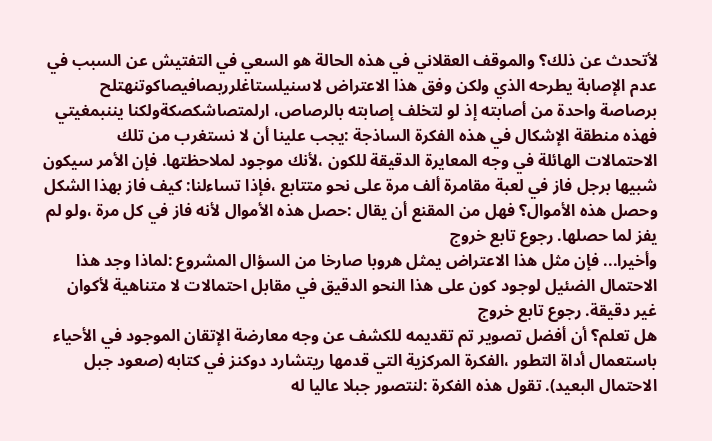لأتحدث عن ذلك؟ والموقف العقلاني في هذه الحالة هو السعي في التفتيش عن السبب في عدم الإصابة يطرحه الذي ولكن وفق هذا الاعتراض لاسنيلستاغلرربصافيصاكوتنهتلح برصاصة واحدة من أصابته إذ لو لتخلف إصابته بالرصاص، ارلمتصاشكصكةولكنا يننبمغيتي فهذه منطقة الإشكال في هذه الفكرة الساذجة :يجب علينا أن لا نستغرب من تلك الاحتمالات الهائلة في وجه المعايرة الدقيقة للكون ،لأنك موجود لملاحظتها. فإن الأمر سيكون شبيها برجل فاز في لعبة مقامرة ألف مرة على نحو متتابع ،فإذا تساءلنا: كيف فاز بهذا الشكل وحصل هذه الأموال؟ فهل من المقنع أن يقال :حصل هذه الأموال لأنه فاز في كل مرة ،ولو لم يفز لما حصلها. رجوع تابع خروج
وأخيرا... فإن مثل هذا الاعتراض يمثل هروبا صارخا من السؤال المشروع :لماذا وجد هذا الاحتمال الضئيل لوجود كون على هذا النحو الدقيق في مقابل احتمالات لا متناهية لأكوان غير دقيقة. رجوع تابع خروج
هل تعلم؟ أن أفضل تصوير تم تقديمه للكشف عن وجه معارضة الإتقان الموجود في الأحياء باستعمال أداة التطور ،الفكرة المركزية التي قدمها ريتشارد دوكنز في كتابه (صعود جبل الاحتمال البعيد). تقول هذه الفكرة :لنتصور جبلا عاليا له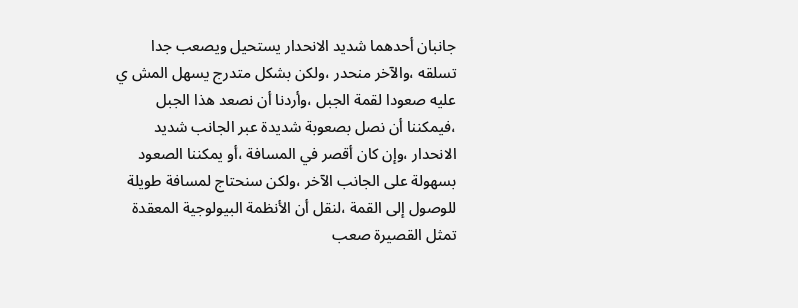جانبان أحدهما شديد الانحدار يستحيل ويصعب جدا تسلقه ،والآخر منحدر ،ولكن بشكل متدرج يسهل المش ي عليه صعودا لقمة الجبل ،وأردنا أن نصعد هذا الجبل ،فيمكننا أن نصل بصعوبة شديدة عبر الجانب شديد الانحدار ،وإن كان أقصر في المسافة ،أو يمكننا الصعود بسهولة على الجانب الآخر ،ولكن سنحتاج لمسافة طويلة للوصول إلى القمة ،لنقل أن الأنظمة البيولوجية المعقدة تمثل القصيرة صعب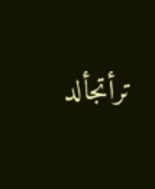ترأتجألد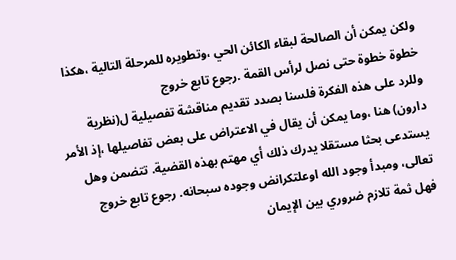ولكن يمكن أن الصالحة لبقاء الكائن الحي ،وتطويره للمرحلة التالية ،هكذا خطوة خطوة حتى نصل لرأس القمة .رجوع تابع خروج
وللرد على هذه الفكرة فلسنا بصدد تقديم مناقشة تفصيلية ل(نظرية دارون) هنا ،وما يمكن أن يقال في الاعتراض على بعض تفاصيلها ،إذ الأمر يستدعى بحثا مستقلا يدرك ذلك أي مهتم بهذه القضية. تتضمن وهل تعالى، ومبدأ وجود الله اوعلتكرانض وجوده سبحانه. رجوع تابع خروج
فهل ثمة تلازم ضروري بين الإيمان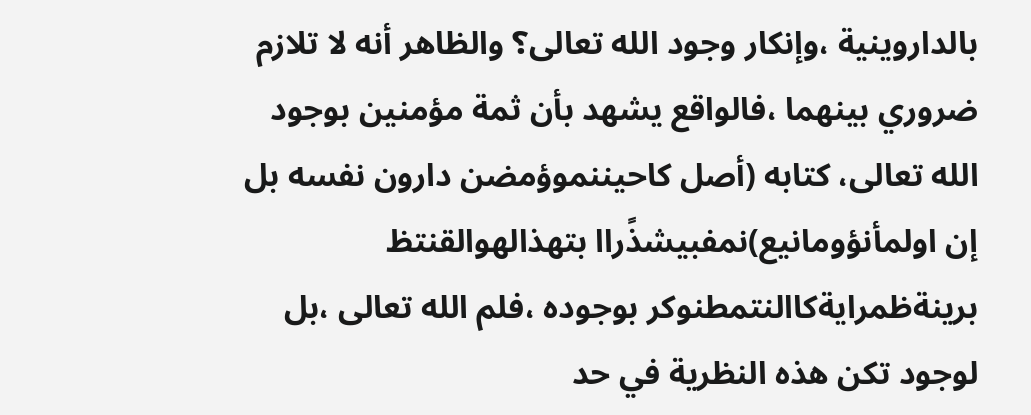بالداروينية ،وإنكار وجود الله تعالى؟ والظاهر أنه لا تلازم ضروري بينهما ،فالواقع يشهد بأن ثمة مؤمنين بوجود الله تعالى، كتابه (أصل كاحيننموؤمضن دارون نفسه بل إن اولمأنؤومانيع)نمفبيشذًراا بتهذالهوالقنتظ برينةظمرايةكاالنتمطنوكر بوجوده ،فلم الله تعالى ،بل لوجود تكن هذه النظرية في حد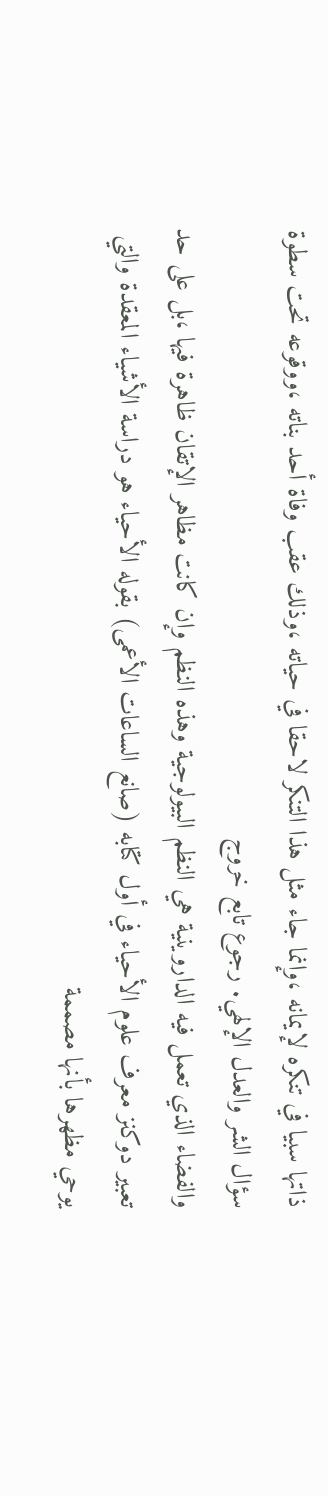ذاتها سبيا في تنكره لإيمانه ،وإنما جاء مثل هذا التنكر لاحقا في حياته ،وذلك عقب وفاة أحد بناته ،ووقوعه تحت سطوة سؤال الشر والعدل الإلهي. رجوع تابع خروج
والفضاء الذي تعمل فيه الداروينية هي النظم البيولوجية وهذه النظم وإن كانت مظاهر الإتقان ظاهرة فيها ،بل على حد تعبير دوكنز معرف علوم الأحياء في أول كتابه (صانع الساعات الأعمى) بقوله الأحياء هو دراسة الأشياء المعقدة والتي يوحي مظهرها بأنها مصممة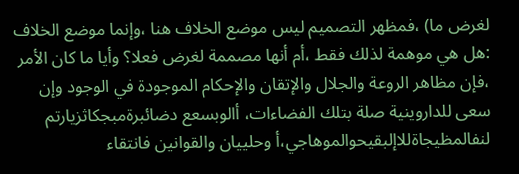لغرض ما) ،فمظهر التصميم ليس موضع الخلاف هنا ،وإنما موضع الخلاف :هل هي موهمة لذلك فقط ،أم أنها مصممة لغرض فعلا؟ وأيا ما كان الأمر ،فإن مظاهر الروعة والجلال والإتقان والإحكام الموجودة في الوجود وإن سعى للداروينية صلة بتلك الفضاءات، أالوبسعع دضائبرةمبجكاثزيارتم لنفالمظيجاةللاإلبقيحوالموهاجي،أ وحلييان والقوانين فانتقاء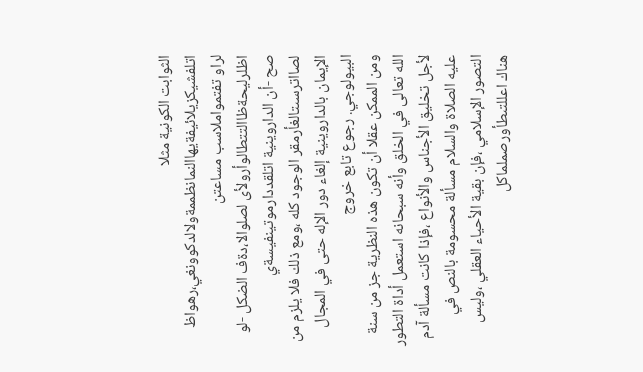الثوابت الكونية مثلا اتلفشيكزيلائيفةيهاالنمانظممةولالدكوونغي،رهواظ لراو تفتمواملاسب مساعتن اظلرليحةظاالتتطالوأرولأى لصلوالا،دةف الضكل -لو صح -أن الداروينية اتلقددارموتينفيسةي لصااترسىتالغأرمقر الوجود كله ،ومع ذلك فلا يلزم من الإيمان بالداروينية إلغاء دور الإله حتى في المجال البيولوجي. رجوع تابع خروج
ومن الممكن عقلا أن تكون هذه النظرية جز من سنة الله تعالى في الخلق وأنه سبحانه استعمل أداة التطور لأجل تخليق الأجناس والأنواع ،فإذا كانت مسألة آدم عليه الصلاة والسلام مسألة محسومة بالنص في التصور الإسلامي ،فإن بقية الأحياء العقلي ،وليس هناك اعللتىطأورصملماكل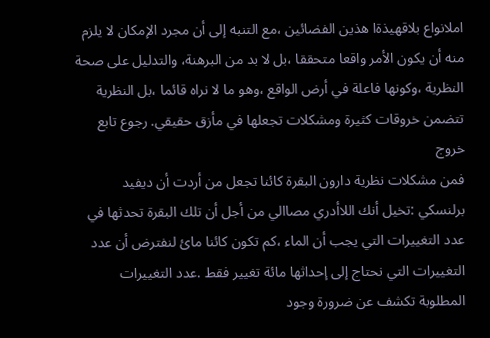املانواع بلاقهيذةا هذين الفضائين ،مع التنبه إلى أن مجرد الإمكان لا يلزم منه أن يكون الأمر واقعا متحققا ،بل لا بد من البرهنة، والتدليل على صحة النظرية ،وكونها فاعلة في أرض الواقع ،وهو ما لا نراه قائما ،بل النظرية تتضمن خروقات كثيرة ومشكلات تجعلها في مأزق حقيقي. رجوع تابع خروج
فمن مشكلات نظرية دارون البقرة كائنا تجعل من أردت أن ديفيد برلنسكي :تخيل أنك اللاأدري مصاالي من أجل أن تلك البقرة تحدثها في عدد التغييرات التي يجب أن الماء ،كم تكون كائنا مائ لنفترض أن عدد التغييرات التي نحتاج إلى إحداثها مائة تغيير فقط .عدد التغييرات المطلوبة تكشف عن ضرورة وجود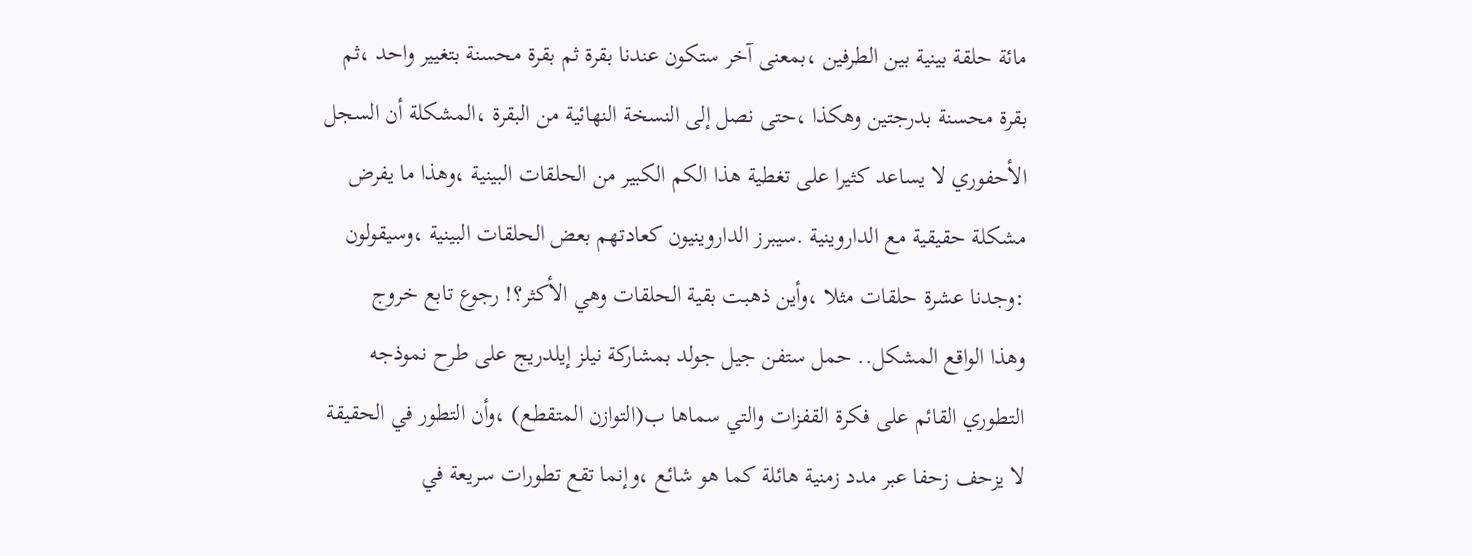مائة حلقة بينية بين الطرفين ،بمعنى آخر ستكون عندنا بقرة ثم بقرة محسنة بتغيير واحد ،ثم بقرة محسنة بدرجتين وهكذا ،حتى نصل إلى النسخة النهائية من البقرة ،المشكلة أن السجل الأحفوري لا يساعد كثيرا على تغطية هذا الكم الكبير من الحلقات البينية ،وهذا ما يفرض مشكلة حقيقية مع الداروينية .سيبرز الداروينيون كعادتهم بعض الحلقات البينية ،وسيقولون :وجدنا عشرة حلقات مثلا ،وأين ذهبت بقية الحلقات وهي الأكثر؟! رجوع تابع خروج
وهذا الواقع المشكل.. حمل ستفن جيل جولد بمشاركة نيلز إيلدريج على طرح نموذجه التطوري القائم على فكرة القفزات والتي سماها ب(التوازن المتقطع) ،وأن التطور في الحقيقة لا يزحف زحفا عبر مدد زمنية هائلة كما هو شائع ،وإنما تقع تطورات سريعة في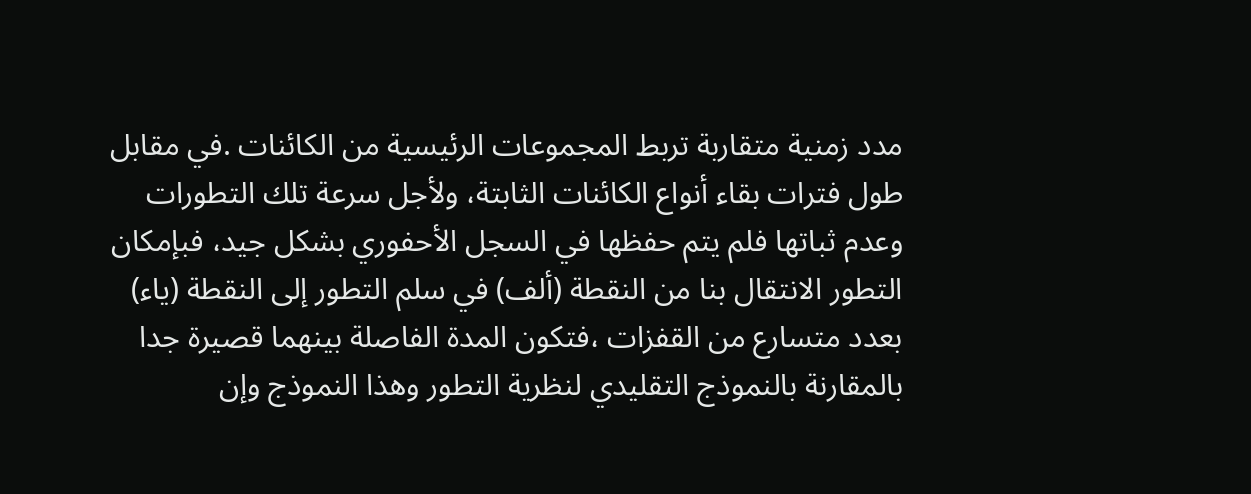مدد زمنية متقاربة تربط المجموعات الرئيسية من الكائنات .في مقابل طول فترات بقاء أنواع الكائنات الثابتة، ولأجل سرعة تلك التطورات وعدم ثباتها فلم يتم حفظها في السجل الأحفوري بشكل جيد، فبإمكان التطور الانتقال بنا من النقطة (ألف) في سلم التطور إلى النقطة (ياء) بعدد متسارع من القفزات ،فتكون المدة الفاصلة بينهما قصيرة جدا بالمقارنة بالنموذج التقليدي لنظرية التطور وهذا النموذج وإن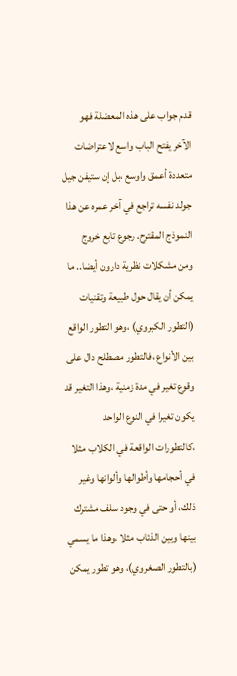قدم جواب على هذه المعضلة فهو الآخر يفتح الباب واسع لاعتراضات متعددة أعمق واوسع ،بل إن ستيفن جيل جولد نفسه تراجع في آخر عمره عن هذا النموذج المقترح. رجوع تابع خروج
ومن مشكلات نظرية دارون أيضا.. ما يمكن أن يقال حول طبيعة وتقنيات (التطور الكبروي) ،وهو التطور الواقع بين الأنواع ،فالتطور مصطلح دال على وقوع تغير في مدة زمنية ،وهذا التغير قد يكون تغيرا في النوع الواحد ،كالتطورات الواقعة في الكلاب مثلا في أحجامها وأطوالها وألوانها وغير ذلك، أو حتى في وجود سلف مشترك بينها وبين الذئاب مثلا ،وهذا ما يسمي (بالتطور الصغروي)، وهو تطور يمكن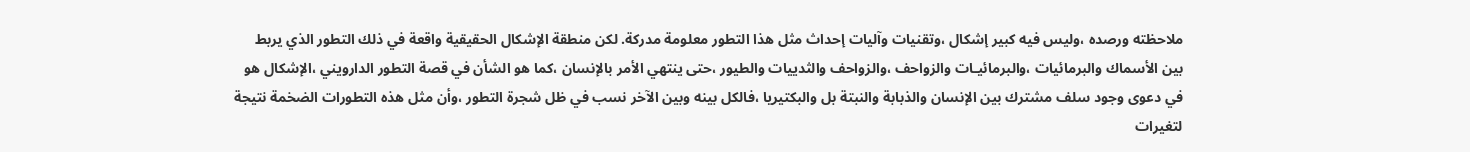ملاحظته ورصده ،وليس فيه كبير إشكال ،وتقنيات وآليات إحداث مثل هذا التطور معلومة مدركة. لكن منطقة الإشكال الحقيقية واقعة في ذلك التطور الذي يربط بين الأسماك والبرمائيات ،والبرمائيـات والزواحف ،والزواحف والثدييات والطيور ،حتى ينتهي الأمر بالإنسان ،كما هو الشأن في قصة التطور الدارويني ،الإشكال هو في دعوى وجود سلف مشترك بين الإنسان والذبابة والنبتة بل والبكتيريا ،فالكل بينه وبين الآخر نسب في ظل شجرة التطور ،وأن مثل هذه التطورات الضخمة نتيجة لتغيرات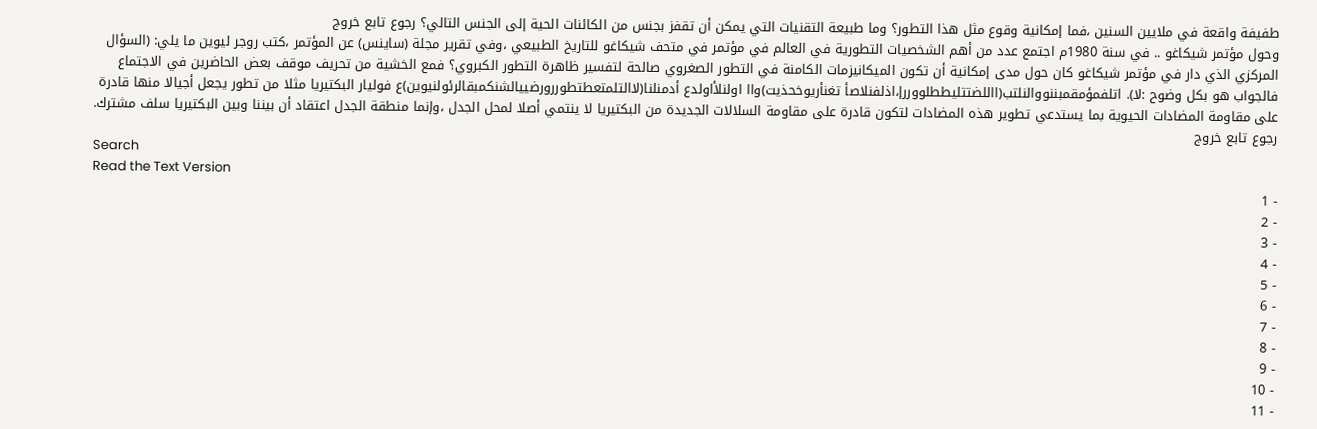طفيفة واقعة في ملايين السنين ،فما إمكانية وقوع مثل هذا التطور؟ وما طبيعة التقنيات التي يمكن أن تقفز بجنس من الكائنات الحية إلى الجنس التالي؟ رجوع تابع خروج
وحول مؤتمر شيكاغو .. في سنة 1980م اجتمع عدد من أهم الشخصيات التطورية في العالم في مؤتمر في متحف شيكاغو للتاريخ الطبيعي ،وفي تقرير مجلة (ساينس) عن المؤتمر ،كتب روجر ليوين ما يلي: (السؤال المركزي الذي دار في مؤتمر شيكاغو كان حول مدى إمكانية أن تكون الميكانيزمات الكامنة في التطور الصغروي صالحة لتفسير ظاهرة التطور الكبروي؟ فمع الخشية من تحريف موقف بعض الحاضرين في الاجتماع فالجواب هو بكل وضوح :لا). اتلفمؤمقمبننووالنلتب(االلضتتليططلووررإ،اذلفنلاصأ تغنأريوخحذيت)واا اولنلأاولدع أدمنلنا(لاالتلمتعطتطوررورضييالشنكمبقالرئولنيوين)ع فوليار البكتيريا مثلا من تطور يجعل أجيالا منها قادرة على مقاومة المضادات الحيوية بما يستدعي تطوير هذه المضادات لتكون قادرة على مقاومة السلالات الجديدة من البكتيريا لا ينتمي أصلا لمحل الجدل ،وإنما منطقة الجدل اعتقاد أن بيننا وبين البكتيريا سلف مشترك. رجوع تابع خروج
Search
Read the Text Version
- 1
- 2
- 3
- 4
- 5
- 6
- 7
- 8
- 9
- 10
- 11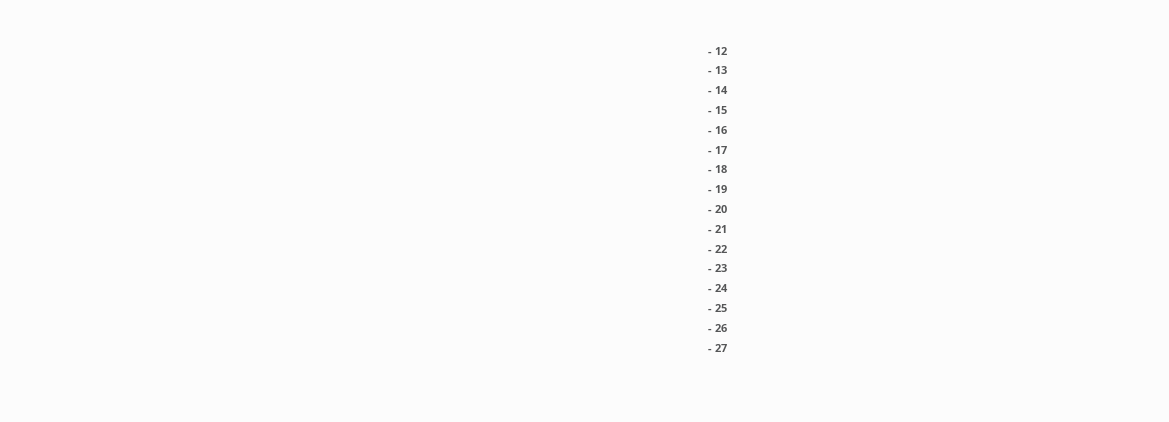- 12
- 13
- 14
- 15
- 16
- 17
- 18
- 19
- 20
- 21
- 22
- 23
- 24
- 25
- 26
- 27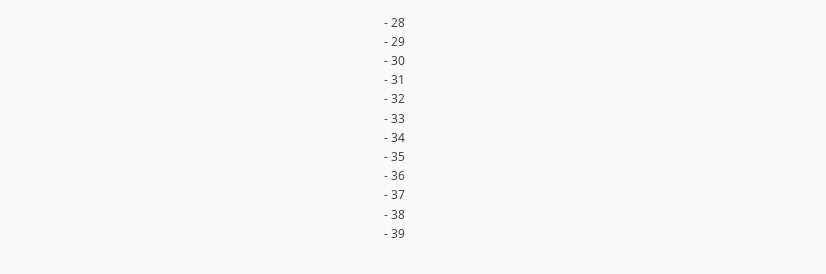- 28
- 29
- 30
- 31
- 32
- 33
- 34
- 35
- 36
- 37
- 38
- 39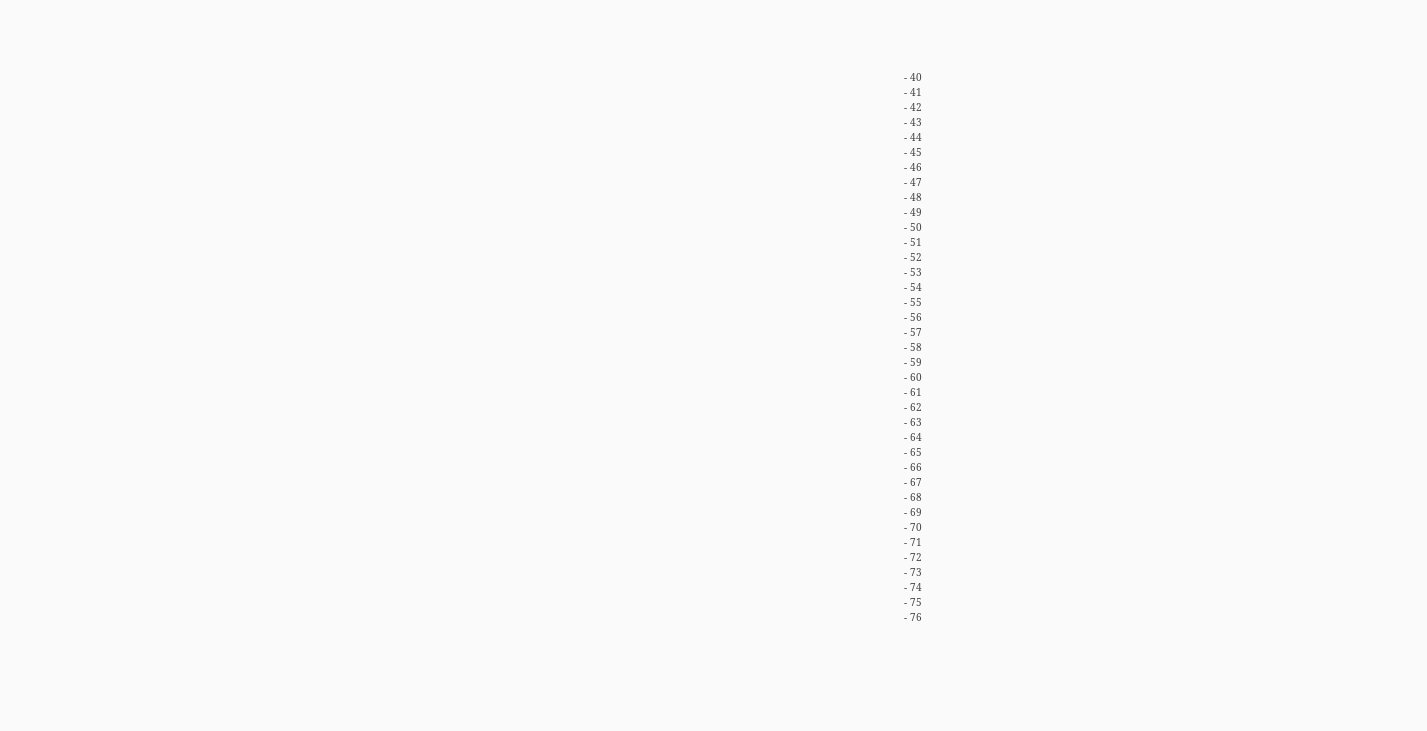- 40
- 41
- 42
- 43
- 44
- 45
- 46
- 47
- 48
- 49
- 50
- 51
- 52
- 53
- 54
- 55
- 56
- 57
- 58
- 59
- 60
- 61
- 62
- 63
- 64
- 65
- 66
- 67
- 68
- 69
- 70
- 71
- 72
- 73
- 74
- 75
- 76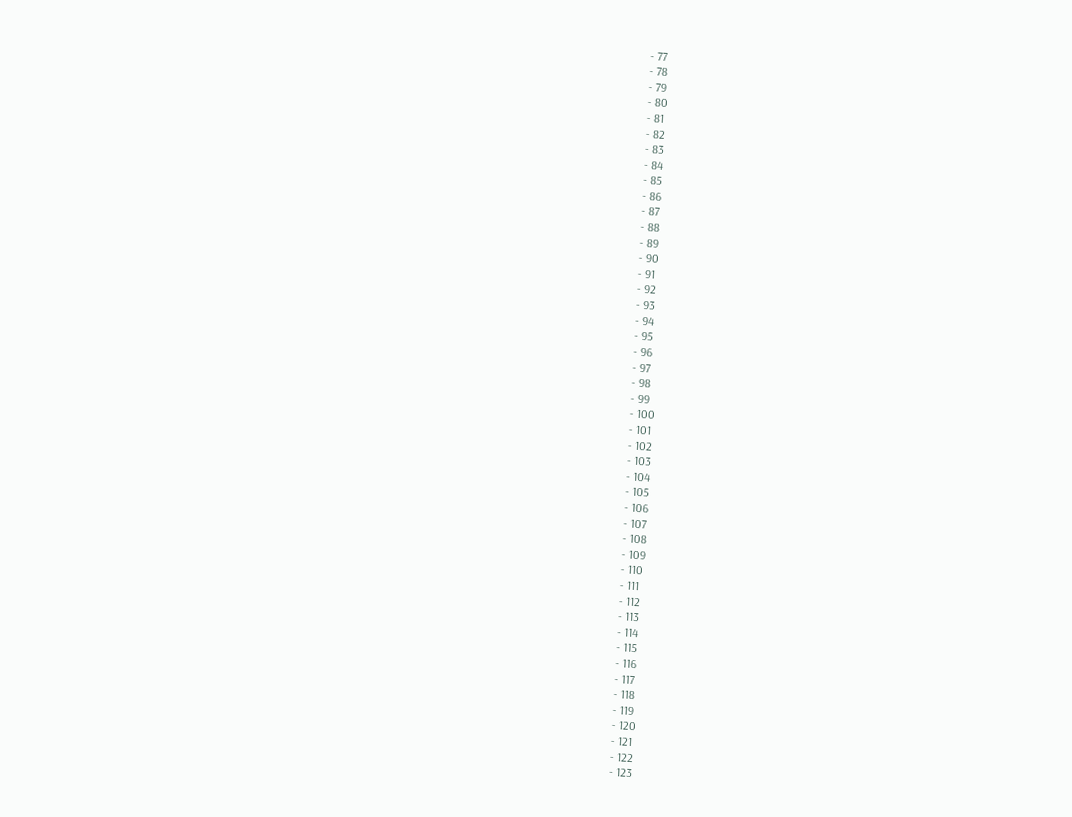- 77
- 78
- 79
- 80
- 81
- 82
- 83
- 84
- 85
- 86
- 87
- 88
- 89
- 90
- 91
- 92
- 93
- 94
- 95
- 96
- 97
- 98
- 99
- 100
- 101
- 102
- 103
- 104
- 105
- 106
- 107
- 108
- 109
- 110
- 111
- 112
- 113
- 114
- 115
- 116
- 117
- 118
- 119
- 120
- 121
- 122
- 123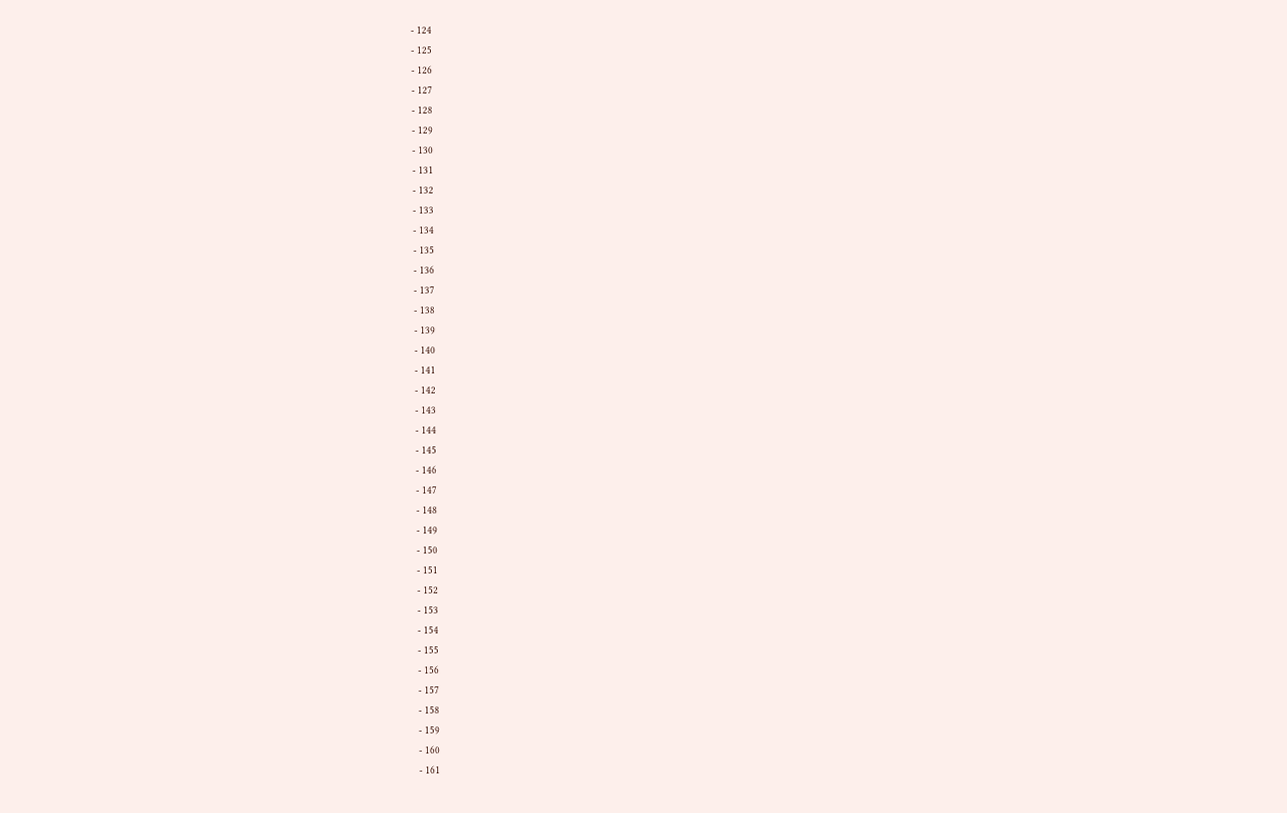- 124
- 125
- 126
- 127
- 128
- 129
- 130
- 131
- 132
- 133
- 134
- 135
- 136
- 137
- 138
- 139
- 140
- 141
- 142
- 143
- 144
- 145
- 146
- 147
- 148
- 149
- 150
- 151
- 152
- 153
- 154
- 155
- 156
- 157
- 158
- 159
- 160
- 161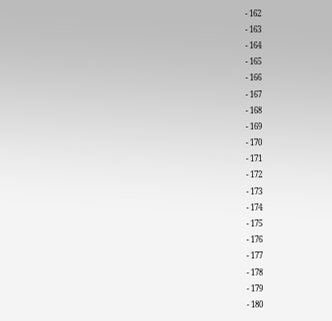- 162
- 163
- 164
- 165
- 166
- 167
- 168
- 169
- 170
- 171
- 172
- 173
- 174
- 175
- 176
- 177
- 178
- 179
- 180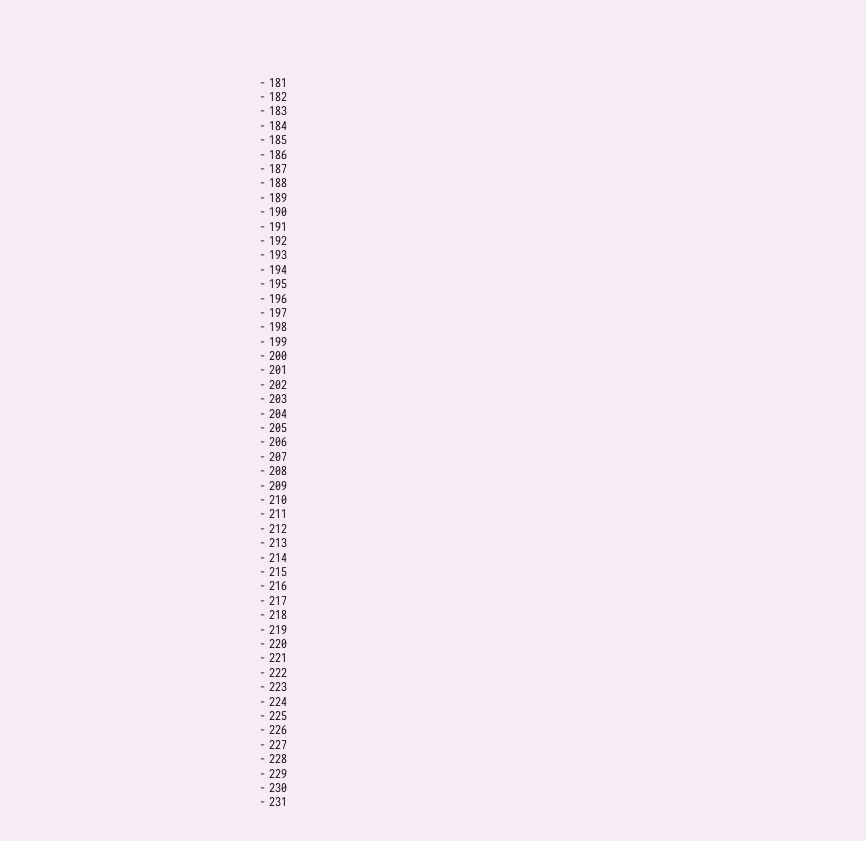- 181
- 182
- 183
- 184
- 185
- 186
- 187
- 188
- 189
- 190
- 191
- 192
- 193
- 194
- 195
- 196
- 197
- 198
- 199
- 200
- 201
- 202
- 203
- 204
- 205
- 206
- 207
- 208
- 209
- 210
- 211
- 212
- 213
- 214
- 215
- 216
- 217
- 218
- 219
- 220
- 221
- 222
- 223
- 224
- 225
- 226
- 227
- 228
- 229
- 230
- 231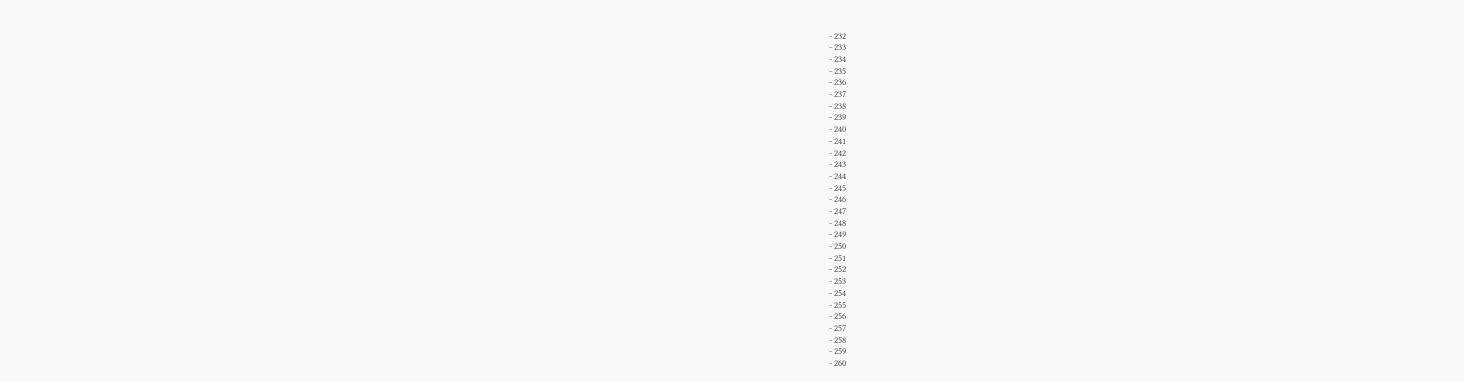- 232
- 233
- 234
- 235
- 236
- 237
- 238
- 239
- 240
- 241
- 242
- 243
- 244
- 245
- 246
- 247
- 248
- 249
- 250
- 251
- 252
- 253
- 254
- 255
- 256
- 257
- 258
- 259
- 260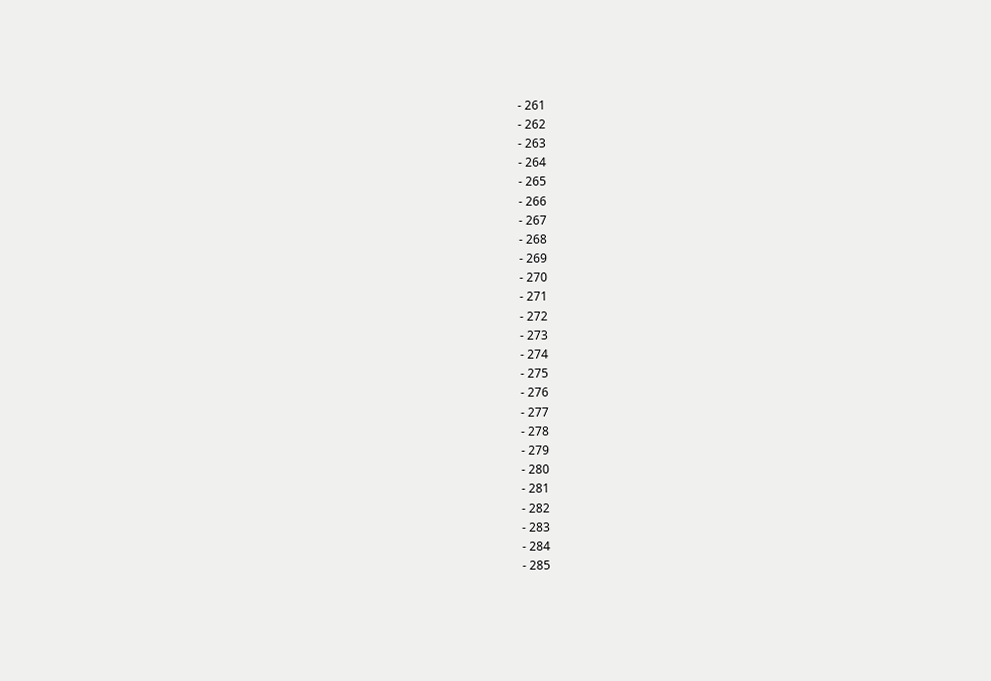- 261
- 262
- 263
- 264
- 265
- 266
- 267
- 268
- 269
- 270
- 271
- 272
- 273
- 274
- 275
- 276
- 277
- 278
- 279
- 280
- 281
- 282
- 283
- 284
- 285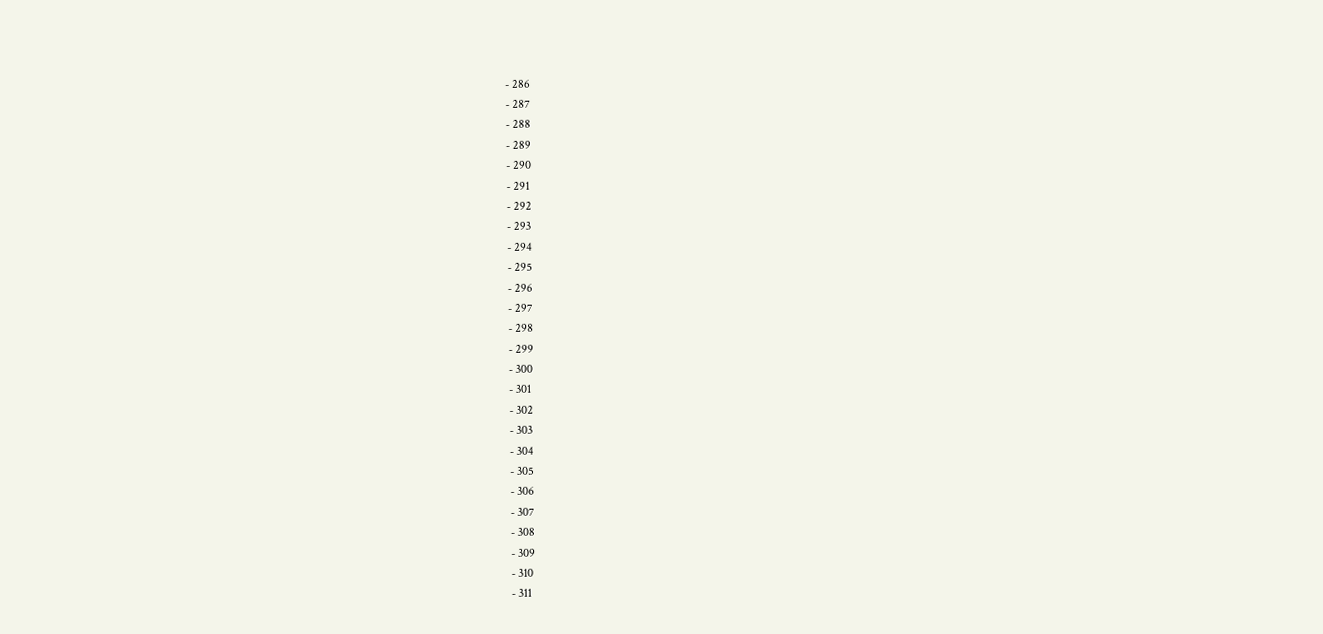- 286
- 287
- 288
- 289
- 290
- 291
- 292
- 293
- 294
- 295
- 296
- 297
- 298
- 299
- 300
- 301
- 302
- 303
- 304
- 305
- 306
- 307
- 308
- 309
- 310
- 311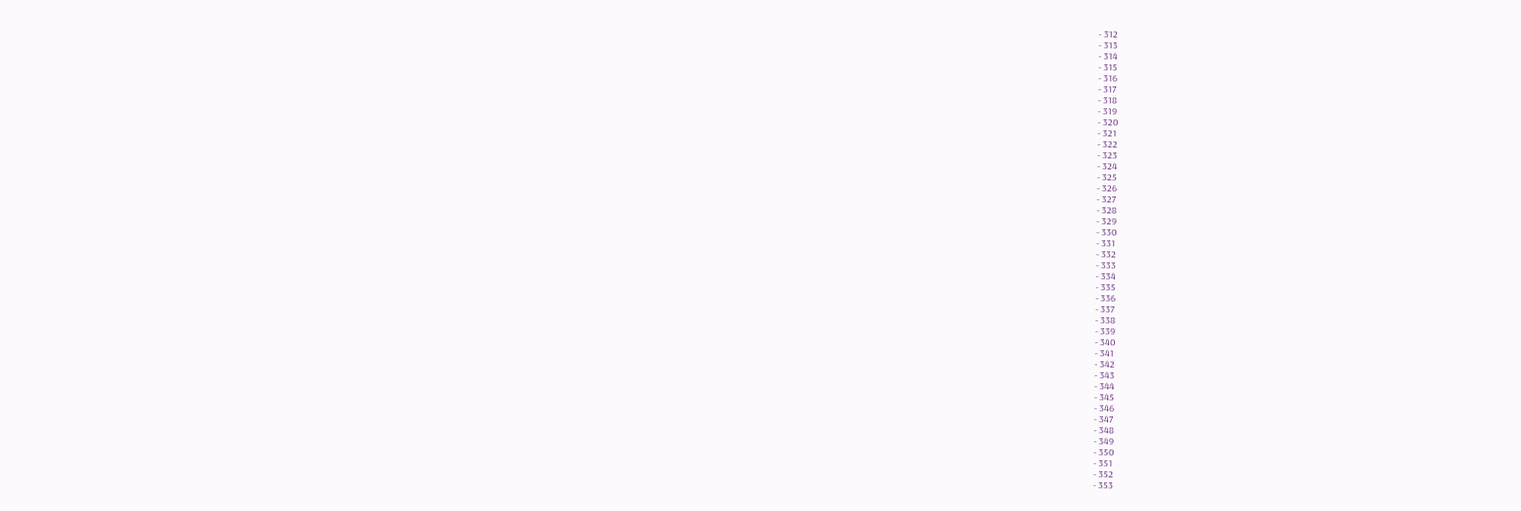- 312
- 313
- 314
- 315
- 316
- 317
- 318
- 319
- 320
- 321
- 322
- 323
- 324
- 325
- 326
- 327
- 328
- 329
- 330
- 331
- 332
- 333
- 334
- 335
- 336
- 337
- 338
- 339
- 340
- 341
- 342
- 343
- 344
- 345
- 346
- 347
- 348
- 349
- 350
- 351
- 352
- 353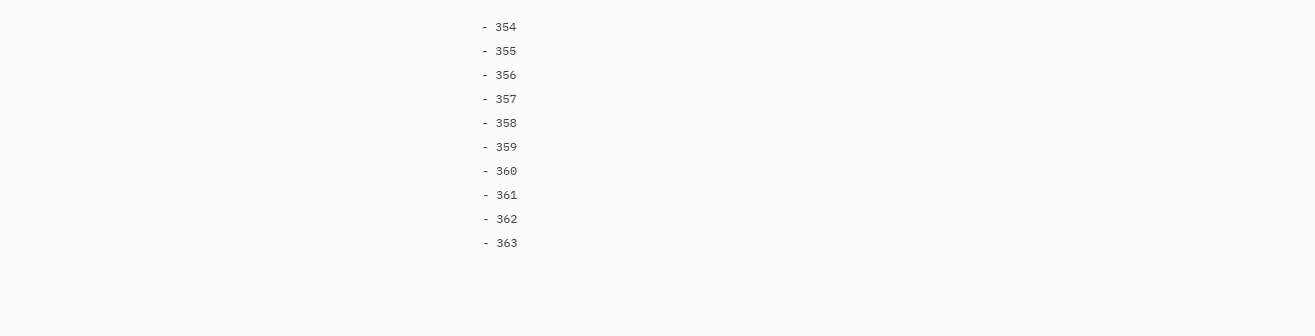- 354
- 355
- 356
- 357
- 358
- 359
- 360
- 361
- 362
- 363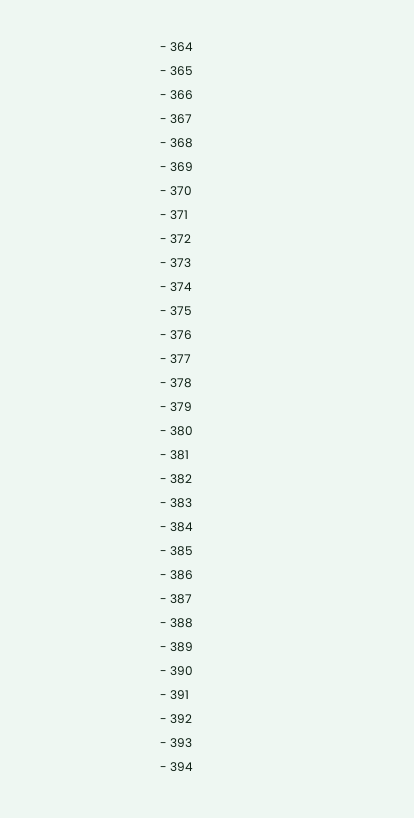- 364
- 365
- 366
- 367
- 368
- 369
- 370
- 371
- 372
- 373
- 374
- 375
- 376
- 377
- 378
- 379
- 380
- 381
- 382
- 383
- 384
- 385
- 386
- 387
- 388
- 389
- 390
- 391
- 392
- 393
- 394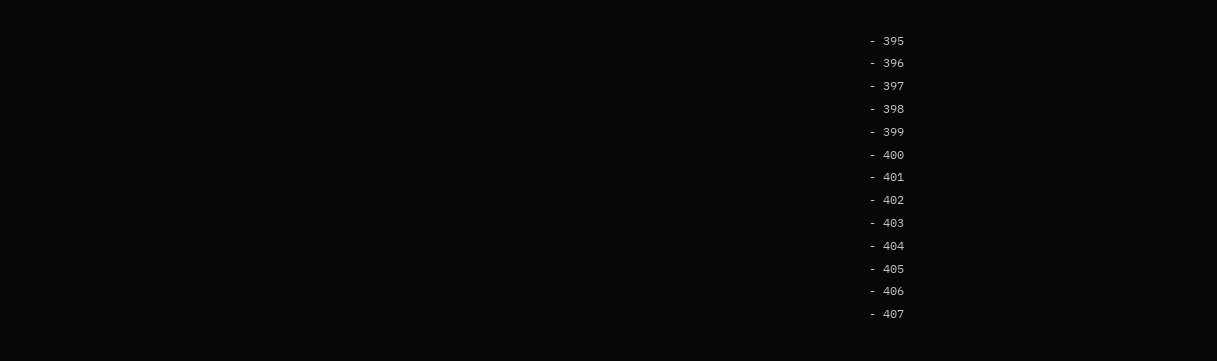- 395
- 396
- 397
- 398
- 399
- 400
- 401
- 402
- 403
- 404
- 405
- 406
- 407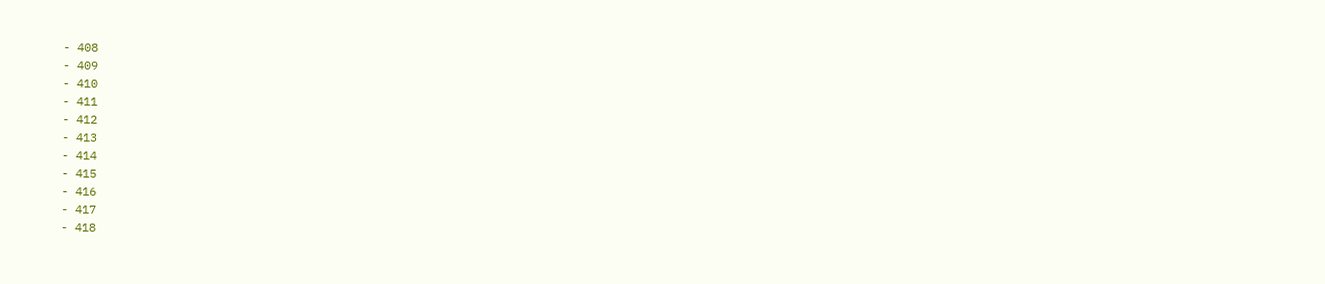- 408
- 409
- 410
- 411
- 412
- 413
- 414
- 415
- 416
- 417
- 418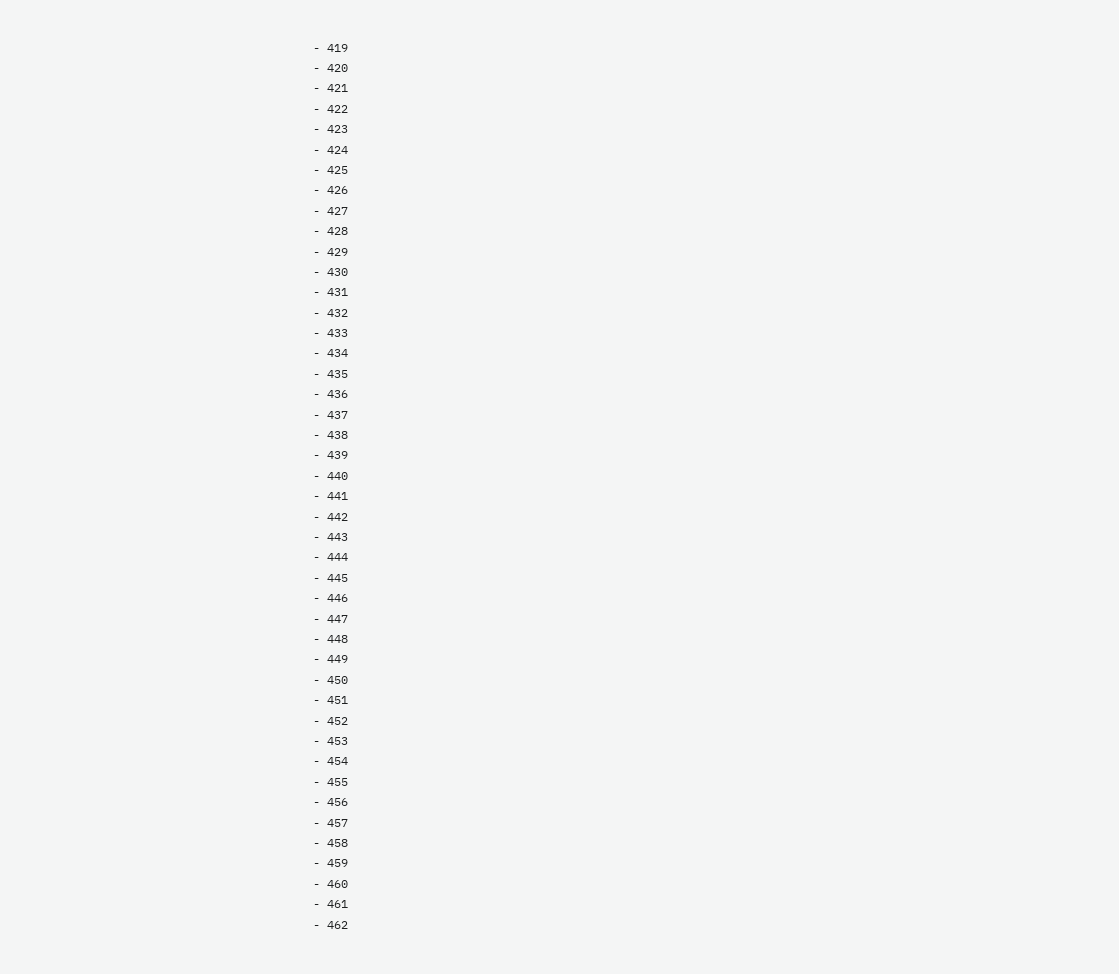- 419
- 420
- 421
- 422
- 423
- 424
- 425
- 426
- 427
- 428
- 429
- 430
- 431
- 432
- 433
- 434
- 435
- 436
- 437
- 438
- 439
- 440
- 441
- 442
- 443
- 444
- 445
- 446
- 447
- 448
- 449
- 450
- 451
- 452
- 453
- 454
- 455
- 456
- 457
- 458
- 459
- 460
- 461
- 462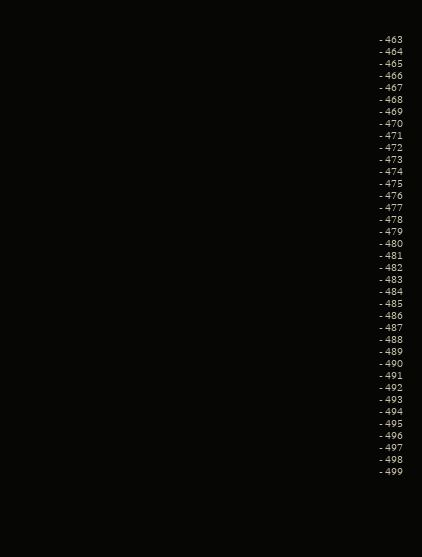- 463
- 464
- 465
- 466
- 467
- 468
- 469
- 470
- 471
- 472
- 473
- 474
- 475
- 476
- 477
- 478
- 479
- 480
- 481
- 482
- 483
- 484
- 485
- 486
- 487
- 488
- 489
- 490
- 491
- 492
- 493
- 494
- 495
- 496
- 497
- 498
- 499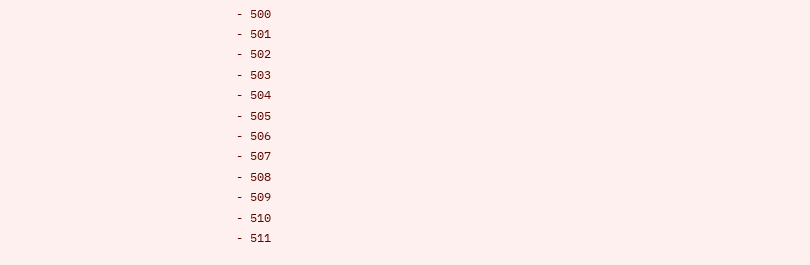- 500
- 501
- 502
- 503
- 504
- 505
- 506
- 507
- 508
- 509
- 510
- 511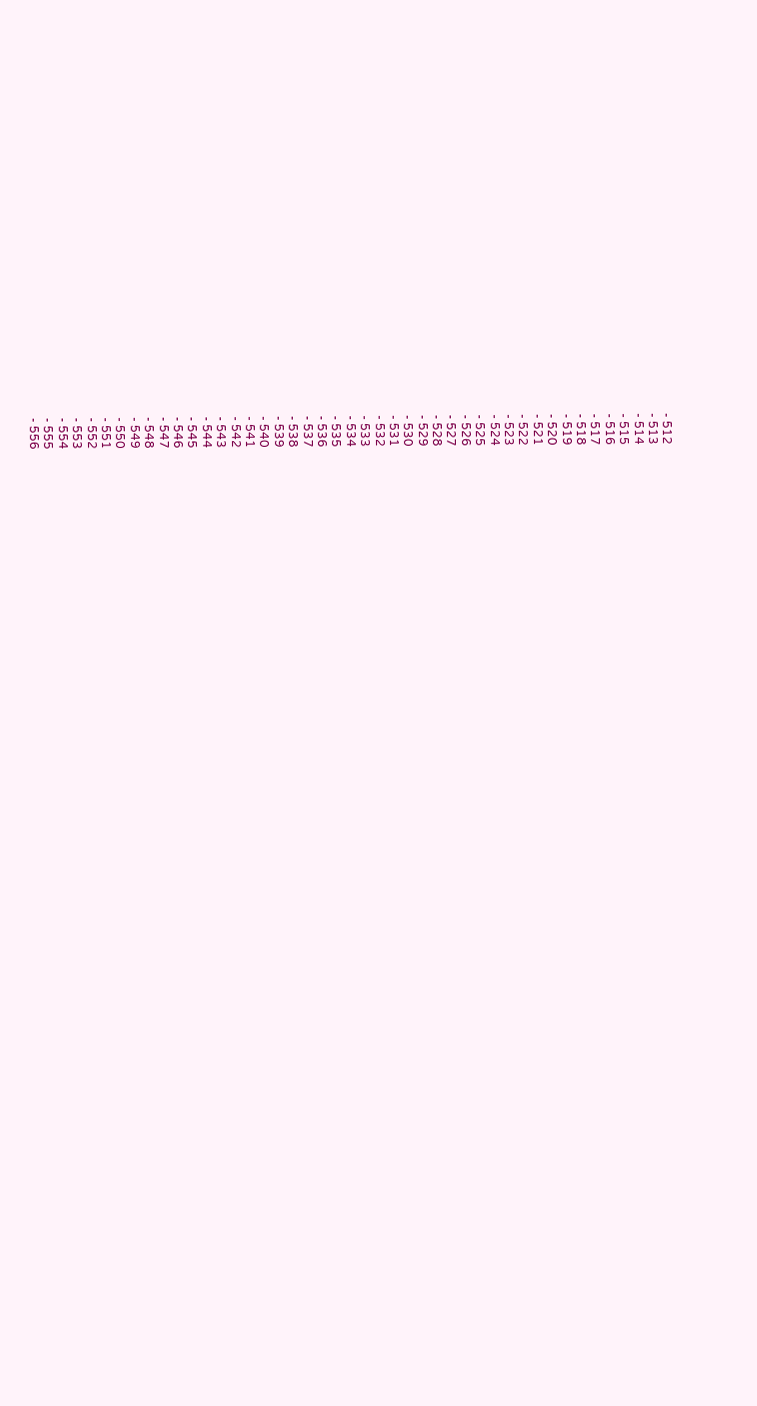- 512
- 513
- 514
- 515
- 516
- 517
- 518
- 519
- 520
- 521
- 522
- 523
- 524
- 525
- 526
- 527
- 528
- 529
- 530
- 531
- 532
- 533
- 534
- 535
- 536
- 537
- 538
- 539
- 540
- 541
- 542
- 543
- 544
- 545
- 546
- 547
- 548
- 549
- 550
- 551
- 552
- 553
- 554
- 555
- 556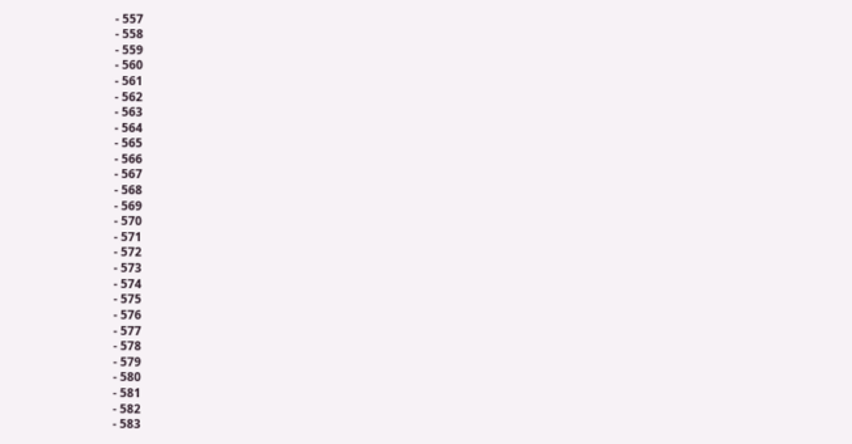- 557
- 558
- 559
- 560
- 561
- 562
- 563
- 564
- 565
- 566
- 567
- 568
- 569
- 570
- 571
- 572
- 573
- 574
- 575
- 576
- 577
- 578
- 579
- 580
- 581
- 582
- 583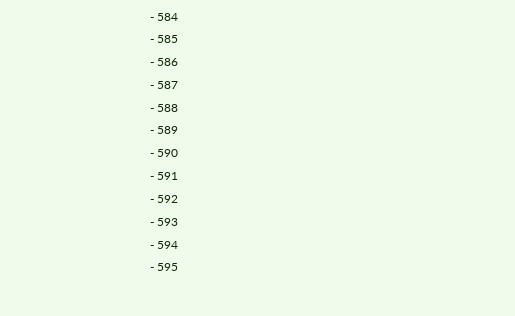- 584
- 585
- 586
- 587
- 588
- 589
- 590
- 591
- 592
- 593
- 594
- 595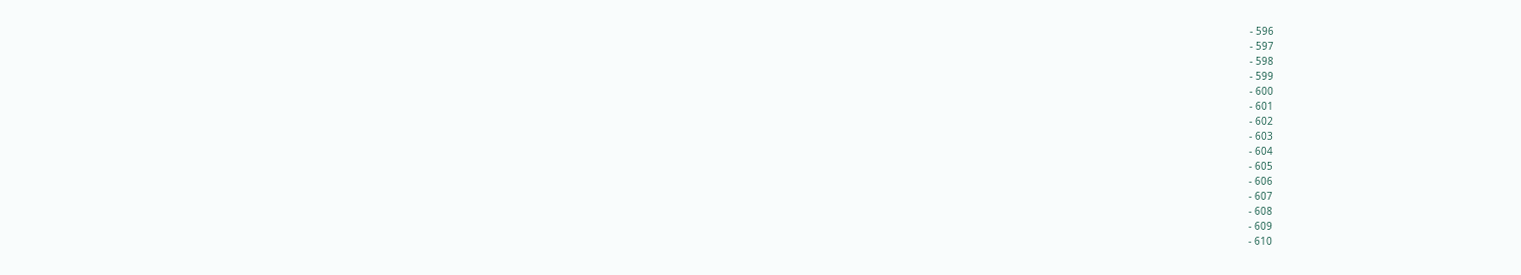- 596
- 597
- 598
- 599
- 600
- 601
- 602
- 603
- 604
- 605
- 606
- 607
- 608
- 609
- 610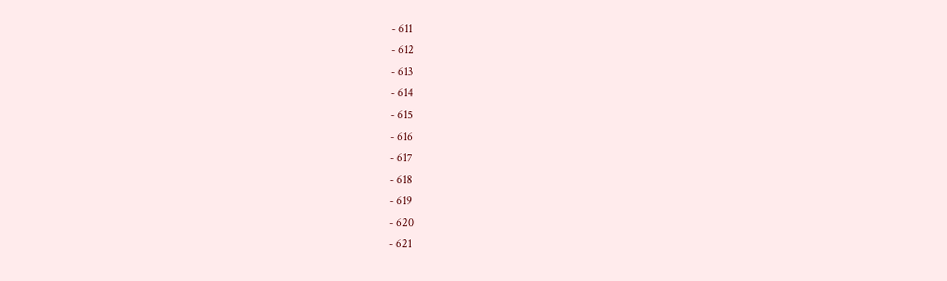- 611
- 612
- 613
- 614
- 615
- 616
- 617
- 618
- 619
- 620
- 621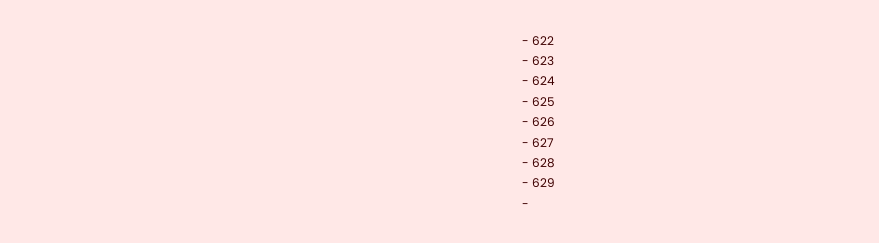- 622
- 623
- 624
- 625
- 626
- 627
- 628
- 629
-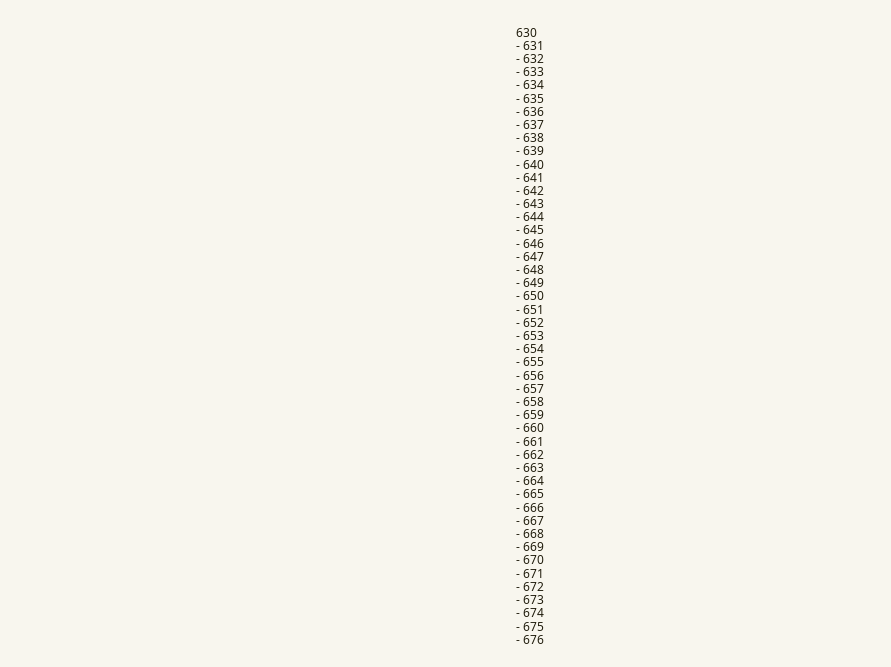630
- 631
- 632
- 633
- 634
- 635
- 636
- 637
- 638
- 639
- 640
- 641
- 642
- 643
- 644
- 645
- 646
- 647
- 648
- 649
- 650
- 651
- 652
- 653
- 654
- 655
- 656
- 657
- 658
- 659
- 660
- 661
- 662
- 663
- 664
- 665
- 666
- 667
- 668
- 669
- 670
- 671
- 672
- 673
- 674
- 675
- 676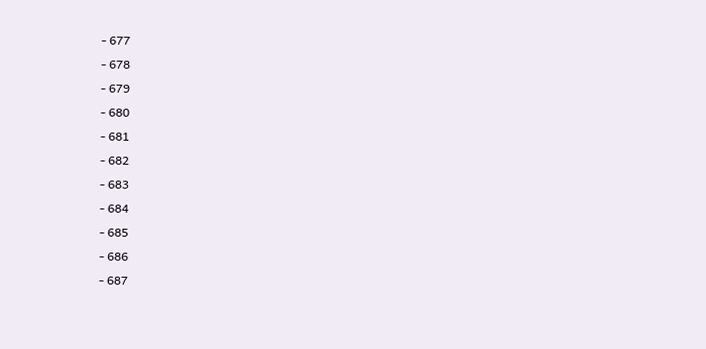- 677
- 678
- 679
- 680
- 681
- 682
- 683
- 684
- 685
- 686
- 687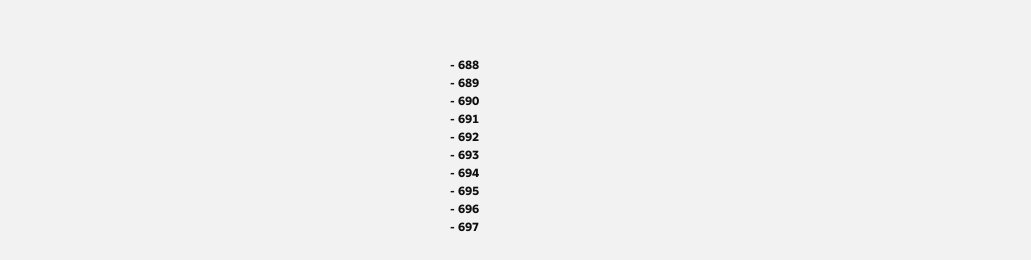- 688
- 689
- 690
- 691
- 692
- 693
- 694
- 695
- 696
- 697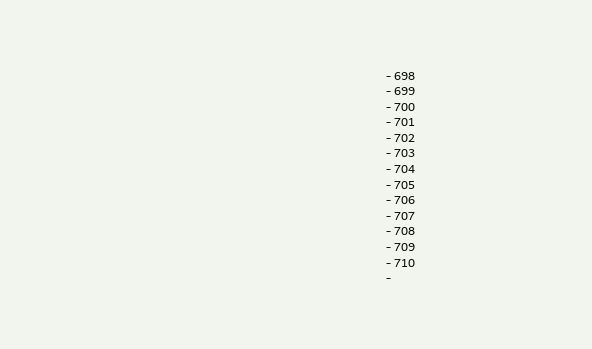- 698
- 699
- 700
- 701
- 702
- 703
- 704
- 705
- 706
- 707
- 708
- 709
- 710
-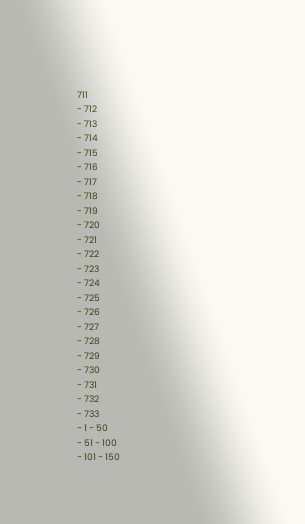711
- 712
- 713
- 714
- 715
- 716
- 717
- 718
- 719
- 720
- 721
- 722
- 723
- 724
- 725
- 726
- 727
- 728
- 729
- 730
- 731
- 732
- 733
- 1 - 50
- 51 - 100
- 101 - 150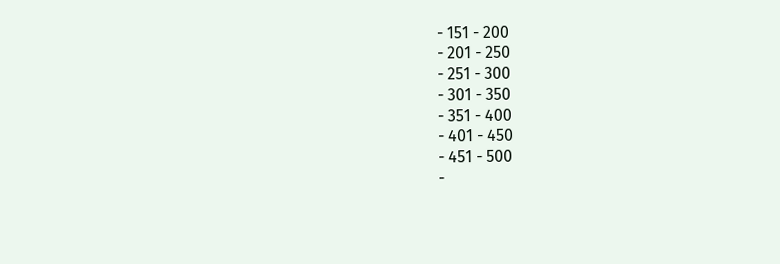- 151 - 200
- 201 - 250
- 251 - 300
- 301 - 350
- 351 - 400
- 401 - 450
- 451 - 500
-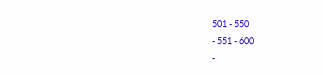501 - 550
- 551 - 600
-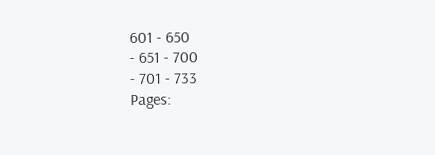601 - 650
- 651 - 700
- 701 - 733
Pages: